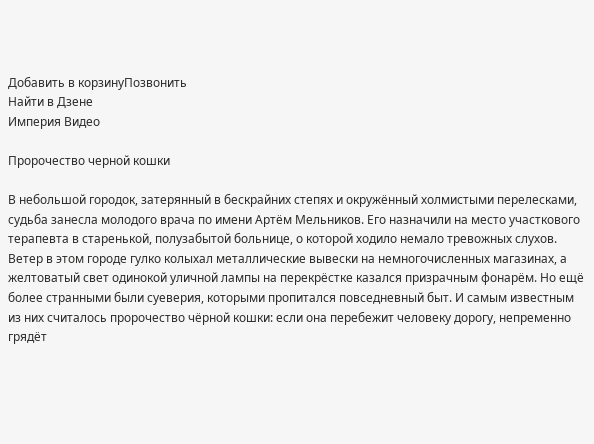Добавить в корзинуПозвонить
Найти в Дзене
Империя Видео

Пророчество черной кошки

В небольшой городок, затерянный в бескрайних степях и окружённый холмистыми перелесками, судьба занесла молодого врача по имени Артём Мельников. Его назначили на место участкового терапевта в старенькой, полузабытой больнице, о которой ходило немало тревожных слухов. Ветер в этом городе гулко колыхал металлические вывески на немногочисленных магазинах, а желтоватый свет одинокой уличной лампы на перекрёстке казался призрачным фонарём. Но ещё более странными были суеверия, которыми пропитался повседневный быт. И самым известным из них считалось пророчество чёрной кошки: если она перебежит человеку дорогу, непременно грядёт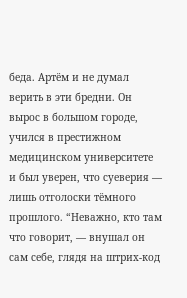беда. Артём и не думал верить в эти бредни. Он вырос в большом городе, учился в престижном медицинском университете и был уверен, что суеверия — лишь отголоски тёмного прошлого. “Неважно, кто там что говорит, — внушал он сам себе, глядя на штрих-код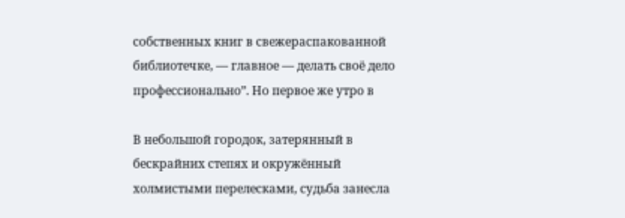собственных книг в свежераспакованной библиотечке, — главное — делать своё дело профессионально”. Но первое же утро в

В небольшой городок, затерянный в бескрайних степях и окружённый холмистыми перелесками, судьба занесла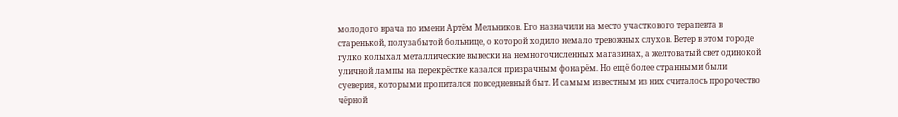молодого врача по имени Артём Мельников. Его назначили на место участкового терапевта в старенькой, полузабытой больнице, о которой ходило немало тревожных слухов. Ветер в этом городе гулко колыхал металлические вывески на немногочисленных магазинах, а желтоватый свет одинокой уличной лампы на перекрёстке казался призрачным фонарём. Но ещё более странными были суеверия, которыми пропитался повседневный быт. И самым известным из них считалось пророчество чёрной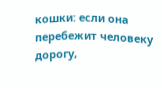кошки: если она перебежит человеку дорогу,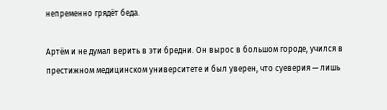непременно грядёт беда.

Артём и не думал верить в эти бредни. Он вырос в большом городе, учился в престижном медицинском университете и был уверен, что суеверия — лишь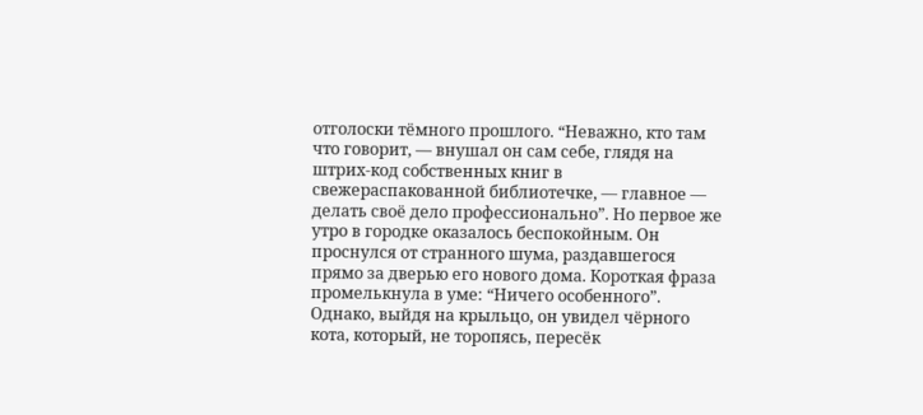отголоски тёмного прошлого. “Неважно, кто там что говорит, — внушал он сам себе, глядя на штрих-код собственных книг в свежераспакованной библиотечке, — главное — делать своё дело профессионально”. Но первое же утро в городке оказалось беспокойным. Он проснулся от странного шума, раздавшегося прямо за дверью его нового дома. Короткая фраза промелькнула в уме: “Ничего особенного”. Однако, выйдя на крыльцо, он увидел чёрного кота, который, не торопясь, пересёк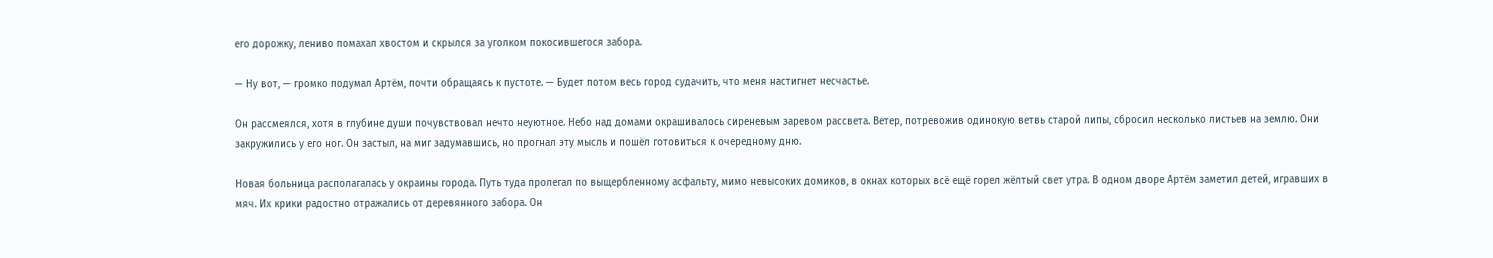его дорожку, лениво помахал хвостом и скрылся за уголком покосившегося забора.

— Ну вот, — громко подумал Артём, почти обращаясь к пустоте. — Будет потом весь город судачить, что меня настигнет несчастье.

Он рассмеялся, хотя в глубине души почувствовал нечто неуютное. Небо над домами окрашивалось сиреневым заревом рассвета. Ветер, потревожив одинокую ветвь старой липы, сбросил несколько листьев на землю. Они закружились у его ног. Он застыл, на миг задумавшись, но прогнал эту мысль и пошёл готовиться к очередному дню.

Новая больница располагалась у окраины города. Путь туда пролегал по выщербленному асфальту, мимо невысоких домиков, в окнах которых всё ещё горел жёлтый свет утра. В одном дворе Артём заметил детей, игравших в мяч. Их крики радостно отражались от деревянного забора. Он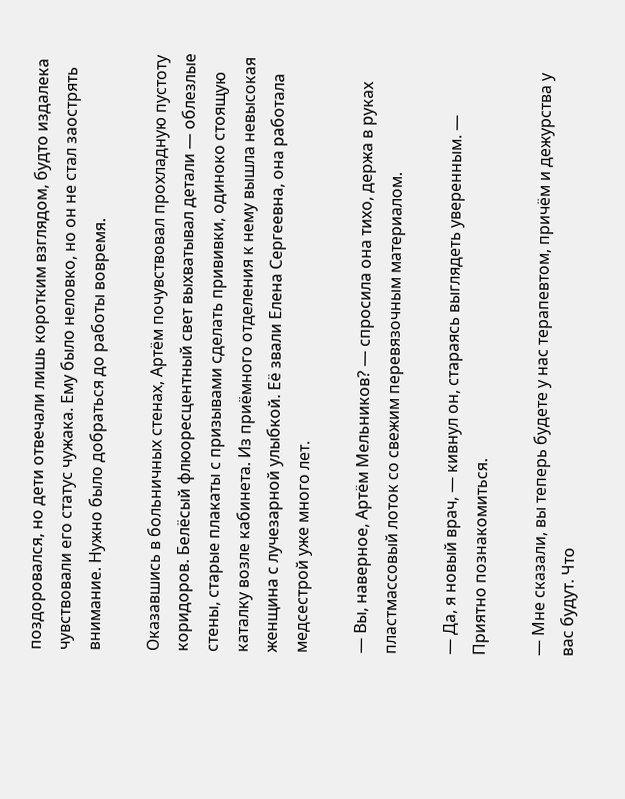поздоровался, но дети отвечали лишь коротким взглядом, будто издалека чувствовали его статус чужака. Ему было неловко, но он не стал заострять внимание. Нужно было добраться до работы вовремя.

Оказавшись в больничных стенах, Артём почувствовал прохладную пустоту коридоров. Белёсый флюоресцентный свет выхватывал детали — облезлые стены, старые плакаты с призывами сделать прививки, одиноко стоящую каталку возле кабинета. Из приёмного отделения к нему вышла невысокая женщина с лучезарной улыбкой. Её звали Елена Сергеевна, она работала медсестрой уже много лет.

— Вы, наверное, Артём Мельников? — спросила она тихо, держа в руках пластмассовый лоток со свежим перевязочным материалом.

— Да, я новый врач, — кивнул он, стараясь выглядеть уверенным. — Приятно познакомиться.

— Мне сказали, вы теперь будете у нас терапевтом, причём и дежурства у вас будут. Что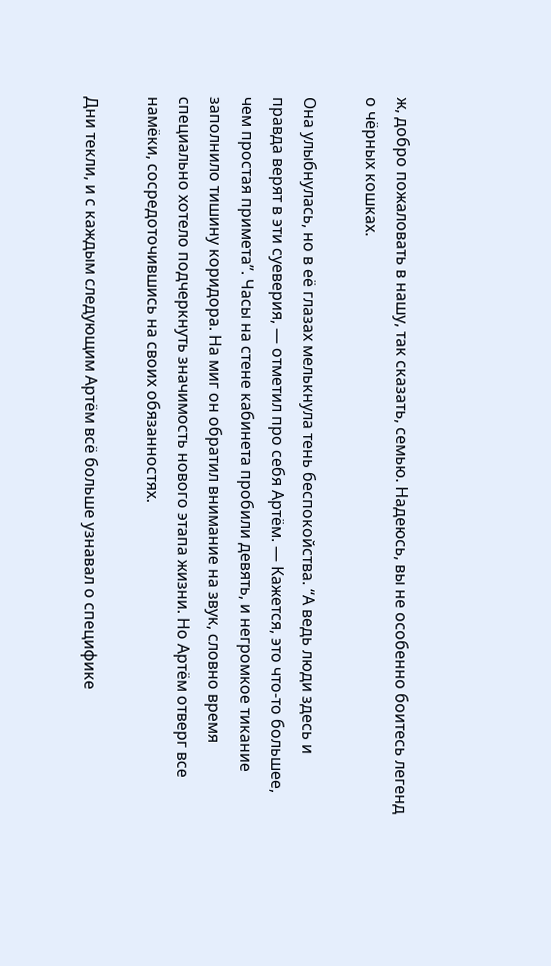ж, добро пожаловать в нашу, так сказать, семью. Надеюсь, вы не особенно боитесь легенд о чёрных кошках.

Она улыбнулась, но в её глазах мелькнула тень беспокойства. “А ведь люди здесь и правда верят в эти суеверия, — отметил про себя Артём. — Кажется, это что-то большее, чем простая примета”. Часы на стене кабинета пробили девять, и негромкое тикание заполнило тишину коридора. На миг он обратил внимание на звук, словно время специально хотело подчеркнуть значимость нового этапа жизни. Но Артём отверг все намёки, сосредоточившись на своих обязанностях.

Дни текли, и с каждым следующим Артём всё больше узнавал о специфике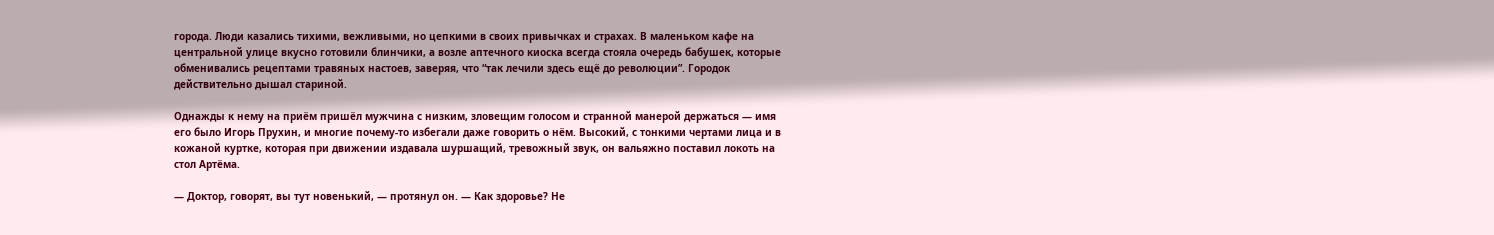города. Люди казались тихими, вежливыми, но цепкими в своих привычках и страхах. В маленьком кафе на центральной улице вкусно готовили блинчики, а возле аптечного киоска всегда стояла очередь бабушек, которые обменивались рецептами травяных настоев, заверяя, что “так лечили здесь ещё до революции”. Городок действительно дышал стариной.

Однажды к нему на приём пришёл мужчина с низким, зловещим голосом и странной манерой держаться — имя его было Игорь Прухин, и многие почему-то избегали даже говорить о нём. Высокий, с тонкими чертами лица и в кожаной куртке, которая при движении издавала шуршащий, тревожный звук, он вальяжно поставил локоть на стол Артёма.

— Доктор, говорят, вы тут новенький, — протянул он. — Как здоровье? Не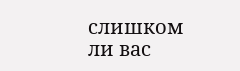слишком ли вас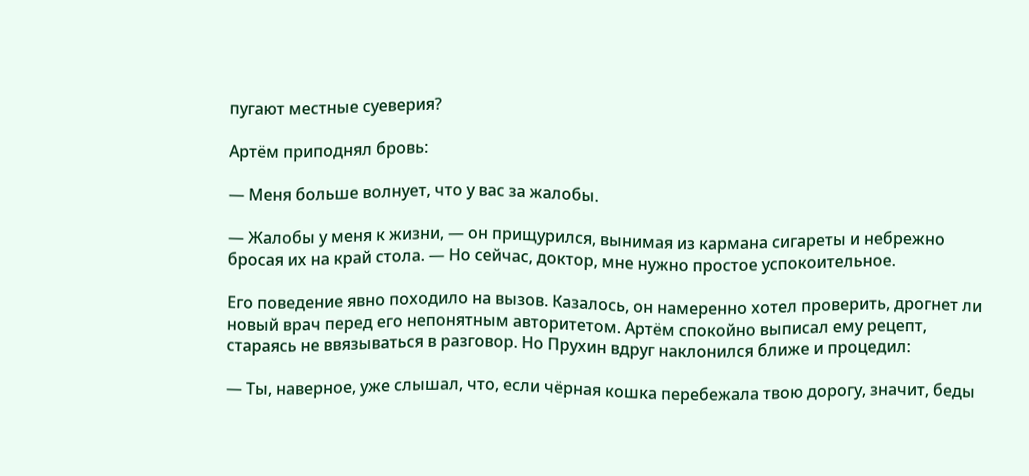пугают местные суеверия?

Артём приподнял бровь:

— Меня больше волнует, что у вас за жалобы.

— Жалобы у меня к жизни, — он прищурился, вынимая из кармана сигареты и небрежно бросая их на край стола. — Но сейчас, доктор, мне нужно простое успокоительное.

Его поведение явно походило на вызов. Казалось, он намеренно хотел проверить, дрогнет ли новый врач перед его непонятным авторитетом. Артём спокойно выписал ему рецепт, стараясь не ввязываться в разговор. Но Прухин вдруг наклонился ближе и процедил:

— Ты, наверное, уже слышал, что, если чёрная кошка перебежала твою дорогу, значит, беды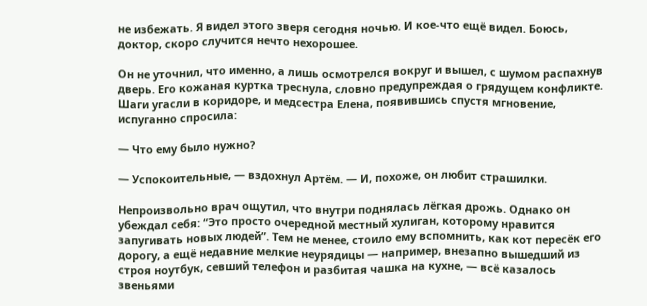не избежать. Я видел этого зверя сегодня ночью. И кое-что ещё видел. Боюсь, доктор, скоро случится нечто нехорошее.

Он не уточнил, что именно, а лишь осмотрелся вокруг и вышел, с шумом распахнув дверь. Его кожаная куртка треснула, словно предупреждая о грядущем конфликте. Шаги угасли в коридоре, и медсестра Елена, появившись спустя мгновение, испуганно спросила:

— Что ему было нужно?

— Успокоительные, — вздохнул Артём. — И, похоже, он любит страшилки.

Непроизвольно врач ощутил, что внутри поднялась лёгкая дрожь. Однако он убеждал себя: “Это просто очередной местный хулиган, которому нравится запугивать новых людей”. Тем не менее, стоило ему вспомнить, как кот пересёк его дорогу, а ещё недавние мелкие неурядицы — например, внезапно вышедший из строя ноутбук, севший телефон и разбитая чашка на кухне, — всё казалось звеньями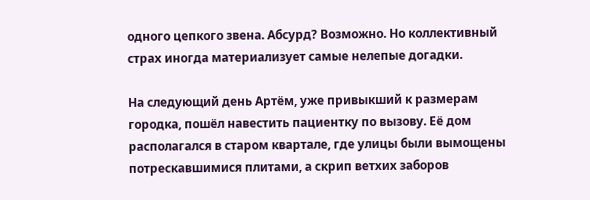одного цепкого звена. Абсурд? Возможно. Но коллективный страх иногда материализует самые нелепые догадки.

На следующий день Артём, уже привыкший к размерам городка, пошёл навестить пациентку по вызову. Её дом располагался в старом квартале, где улицы были вымощены потрескавшимися плитами, а скрип ветхих заборов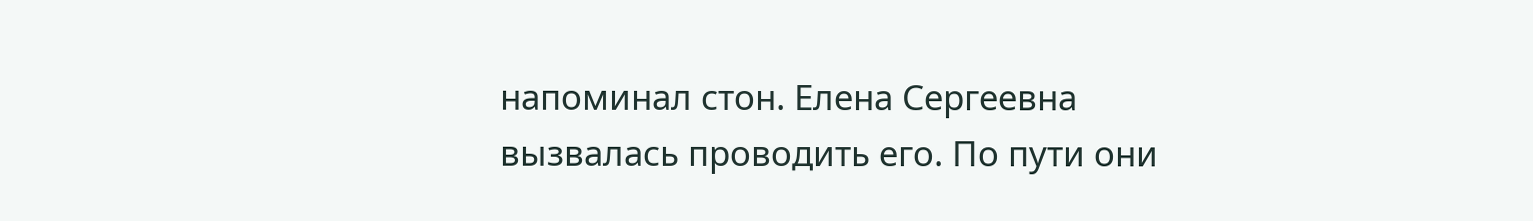напоминал стон. Елена Сергеевна вызвалась проводить его. По пути они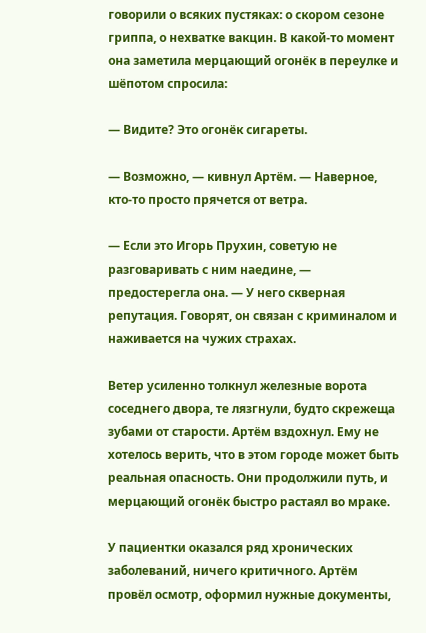говорили о всяких пустяках: о скором сезоне гриппа, о нехватке вакцин. В какой-то момент она заметила мерцающий огонёк в переулке и шёпотом спросила:

— Видите? Это огонёк сигареты.

— Возможно, — кивнул Артём. — Наверное, кто-то просто прячется от ветра.

— Если это Игорь Прухин, советую не разговаривать с ним наедине, — предостерегла она. — У него скверная репутация. Говорят, он связан с криминалом и наживается на чужих страхах.

Ветер усиленно толкнул железные ворота соседнего двора, те лязгнули, будто скрежеща зубами от старости. Артём вздохнул. Ему не хотелось верить, что в этом городе может быть реальная опасность. Они продолжили путь, и мерцающий огонёк быстро растаял во мраке.

У пациентки оказался ряд хронических заболеваний, ничего критичного. Артём провёл осмотр, оформил нужные документы,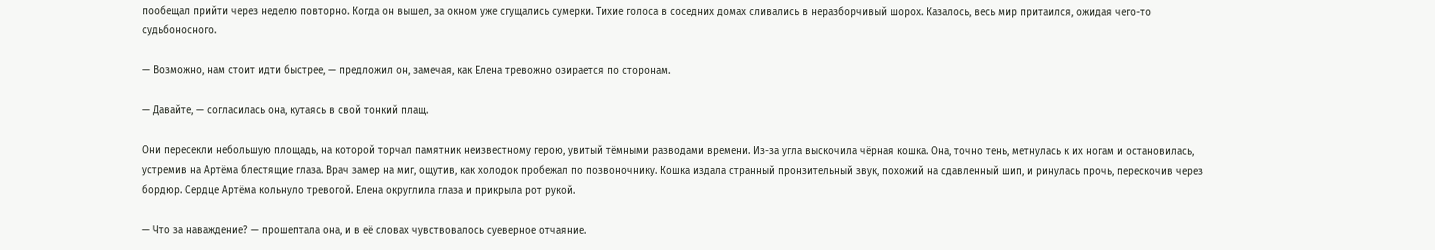пообещал прийти через неделю повторно. Когда он вышел, за окном уже сгущались сумерки. Тихие голоса в соседних домах сливались в неразборчивый шорох. Казалось, весь мир притаился, ожидая чего-то судьбоносного.

— Возможно, нам стоит идти быстрее, — предложил он, замечая, как Елена тревожно озирается по сторонам.

— Давайте, — согласилась она, кутаясь в свой тонкий плащ.

Они пересекли небольшую площадь, на которой торчал памятник неизвестному герою, увитый тёмными разводами времени. Из-за угла выскочила чёрная кошка. Она, точно тень, метнулась к их ногам и остановилась, устремив на Артёма блестящие глаза. Врач замер на миг, ощутив, как холодок пробежал по позвоночнику. Кошка издала странный пронзительный звук, похожий на сдавленный шип, и ринулась прочь, перескочив через бордюр. Сердце Артёма кольнуло тревогой. Елена округлила глаза и прикрыла рот рукой.

— Что за наваждение? — прошептала она, и в её словах чувствовалось суеверное отчаяние.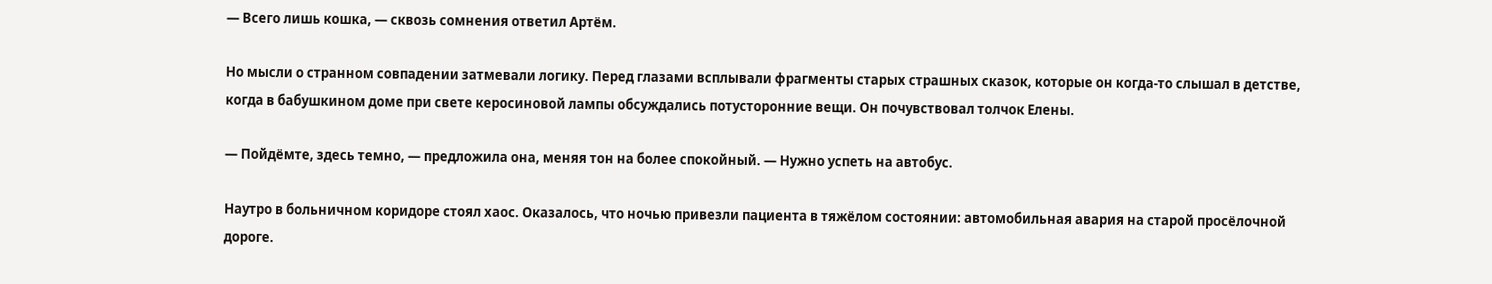— Всего лишь кошка, — сквозь сомнения ответил Артём.

Но мысли о странном совпадении затмевали логику. Перед глазами всплывали фрагменты старых страшных сказок, которые он когда-то слышал в детстве, когда в бабушкином доме при свете керосиновой лампы обсуждались потусторонние вещи. Он почувствовал толчок Елены.

— Пойдёмте, здесь темно, — предложила она, меняя тон на более спокойный. — Нужно успеть на автобус.

Наутро в больничном коридоре стоял хаос. Оказалось, что ночью привезли пациента в тяжёлом состоянии: автомобильная авария на старой просёлочной дороге.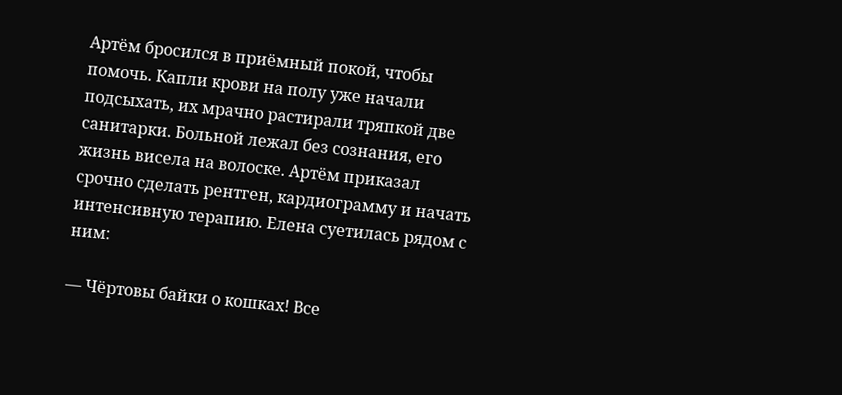Артём бросился в приёмный покой, чтобы помочь. Капли крови на полу уже начали подсыхать, их мрачно растирали тряпкой две санитарки. Больной лежал без сознания, его жизнь висела на волоске. Артём приказал срочно сделать рентген, кардиограмму и начать интенсивную терапию. Елена суетилась рядом с ним:

— Чёртовы байки о кошках! Все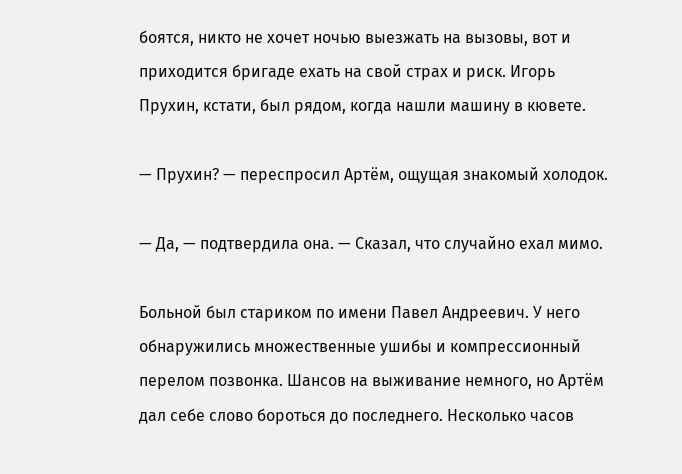боятся, никто не хочет ночью выезжать на вызовы, вот и приходится бригаде ехать на свой страх и риск. Игорь Прухин, кстати, был рядом, когда нашли машину в кювете.

— Прухин? — переспросил Артём, ощущая знакомый холодок.

— Да, — подтвердила она. — Сказал, что случайно ехал мимо.

Больной был стариком по имени Павел Андреевич. У него обнаружились множественные ушибы и компрессионный перелом позвонка. Шансов на выживание немного, но Артём дал себе слово бороться до последнего. Несколько часов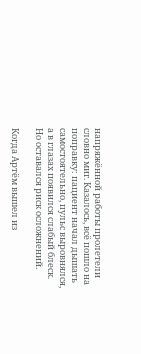напряжённой работы пролетели словно миг. Казалось, всё пошло на поправку: пациент начал дышать самостоятельно, пульс выровнялся, а в глазах появился слабый блеск. Но оставался риск осложнений.

Когда Артём вышел из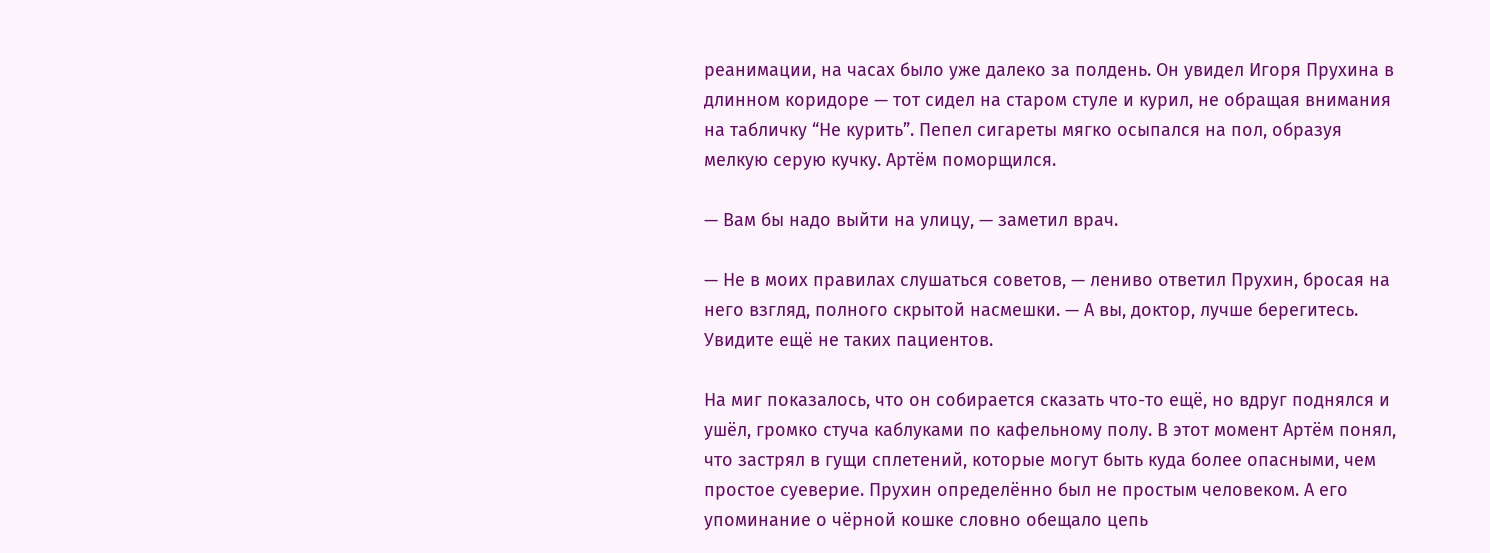реанимации, на часах было уже далеко за полдень. Он увидел Игоря Прухина в длинном коридоре — тот сидел на старом стуле и курил, не обращая внимания на табличку “Не курить”. Пепел сигареты мягко осыпался на пол, образуя мелкую серую кучку. Артём поморщился.

— Вам бы надо выйти на улицу, — заметил врач.

— Не в моих правилах слушаться советов, — лениво ответил Прухин, бросая на него взгляд, полного скрытой насмешки. — А вы, доктор, лучше берегитесь. Увидите ещё не таких пациентов.

На миг показалось, что он собирается сказать что-то ещё, но вдруг поднялся и ушёл, громко стуча каблуками по кафельному полу. В этот момент Артём понял, что застрял в гущи сплетений, которые могут быть куда более опасными, чем простое суеверие. Прухин определённо был не простым человеком. А его упоминание о чёрной кошке словно обещало цепь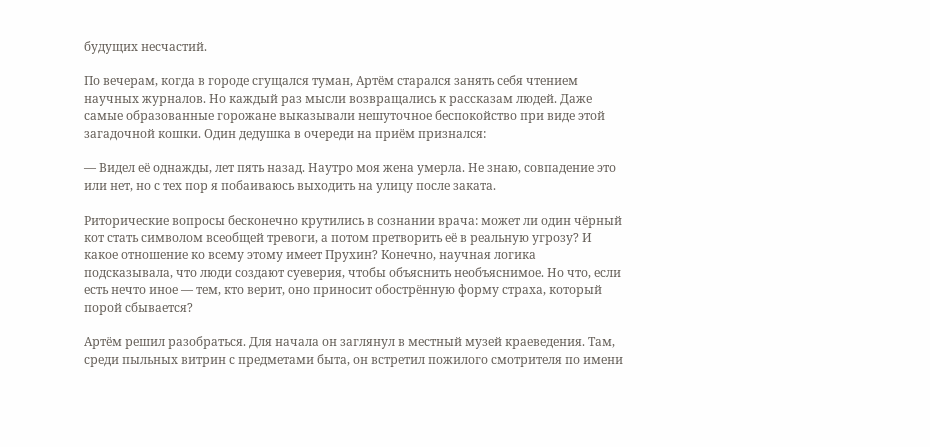будущих несчастий.

По вечерам, когда в городе сгущался туман, Артём старался занять себя чтением научных журналов. Но каждый раз мысли возвращались к рассказам людей. Даже самые образованные горожане выказывали нешуточное беспокойство при виде этой загадочной кошки. Один дедушка в очереди на приём признался:

— Видел её однажды, лет пять назад. Наутро моя жена умерла. Не знаю, совпадение это или нет, но с тех пор я побаиваюсь выходить на улицу после заката.

Риторические вопросы бесконечно крутились в сознании врача: может ли один чёрный кот стать символом всеобщей тревоги, а потом претворить её в реальную угрозу? И какое отношение ко всему этому имеет Прухин? Конечно, научная логика подсказывала, что люди создают суеверия, чтобы объяснить необъяснимое. Но что, если есть нечто иное — тем, кто верит, оно приносит обострённую форму страха, который порой сбывается?

Артём решил разобраться. Для начала он заглянул в местный музей краеведения. Там, среди пыльных витрин с предметами быта, он встретил пожилого смотрителя по имени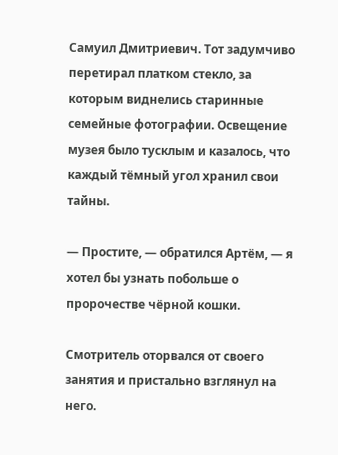Самуил Дмитриевич. Тот задумчиво перетирал платком стекло, за которым виднелись старинные семейные фотографии. Освещение музея было тусклым и казалось, что каждый тёмный угол хранил свои тайны.

— Простите, — обратился Артём, — я хотел бы узнать побольше о пророчестве чёрной кошки.

Смотритель оторвался от своего занятия и пристально взглянул на него.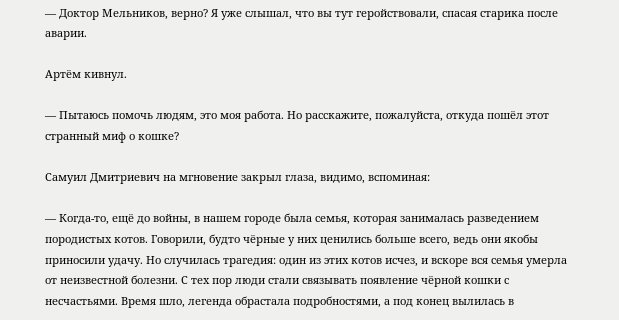— Доктор Мельников, верно? Я уже слышал, что вы тут геройствовали, спасая старика после аварии.

Артём кивнул.

— Пытаюсь помочь людям, это моя работа. Но расскажите, пожалуйста, откуда пошёл этот странный миф о кошке?

Самуил Дмитриевич на мгновение закрыл глаза, видимо, вспоминая:

— Когда-то, ещё до войны, в нашем городе была семья, которая занималась разведением породистых котов. Говорили, будто чёрные у них ценились больше всего, ведь они якобы приносили удачу. Но случилась трагедия: один из этих котов исчез, и вскоре вся семья умерла от неизвестной болезни. С тех пор люди стали связывать появление чёрной кошки с несчастьями. Время шло, легенда обрастала подробностями, а под конец вылилась в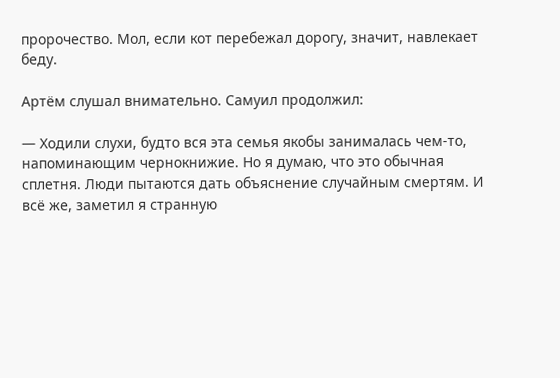пророчество. Мол, если кот перебежал дорогу, значит, навлекает беду.

Артём слушал внимательно. Самуил продолжил:

— Ходили слухи, будто вся эта семья якобы занималась чем-то, напоминающим чернокнижие. Но я думаю, что это обычная сплетня. Люди пытаются дать объяснение случайным смертям. И всё же, заметил я странную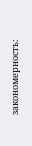закономерность: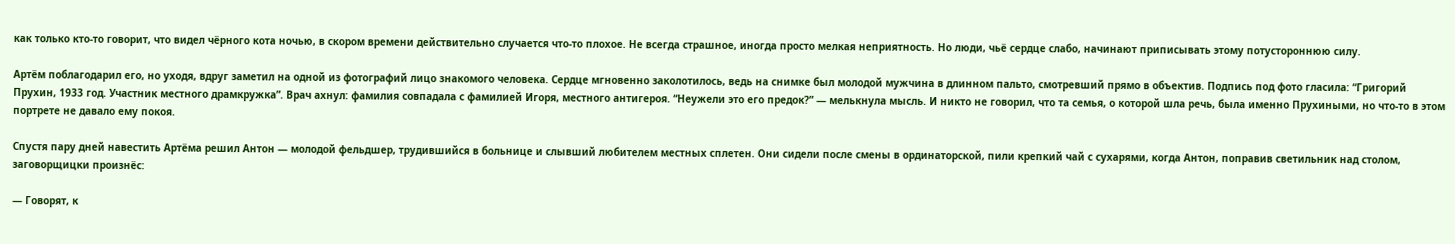как только кто-то говорит, что видел чёрного кота ночью, в скором времени действительно случается что-то плохое. Не всегда страшное, иногда просто мелкая неприятность. Но люди, чьё сердце слабо, начинают приписывать этому потустороннюю силу.

Артём поблагодарил его, но уходя, вдруг заметил на одной из фотографий лицо знакомого человека. Сердце мгновенно заколотилось, ведь на снимке был молодой мужчина в длинном пальто, смотревший прямо в объектив. Подпись под фото гласила: “Григорий Прухин, 1933 год. Участник местного драмкружка”. Врач ахнул: фамилия совпадала с фамилией Игоря, местного антигероя. “Неужели это его предок?” — мелькнула мысль. И никто не говорил, что та семья, о которой шла речь, была именно Прухиными, но что-то в этом портрете не давало ему покоя.

Спустя пару дней навестить Артёма решил Антон — молодой фельдшер, трудившийся в больнице и слывший любителем местных сплетен. Они сидели после смены в ординаторской, пили крепкий чай с сухарями, когда Антон, поправив светильник над столом, заговорщицки произнёс:

— Говорят, к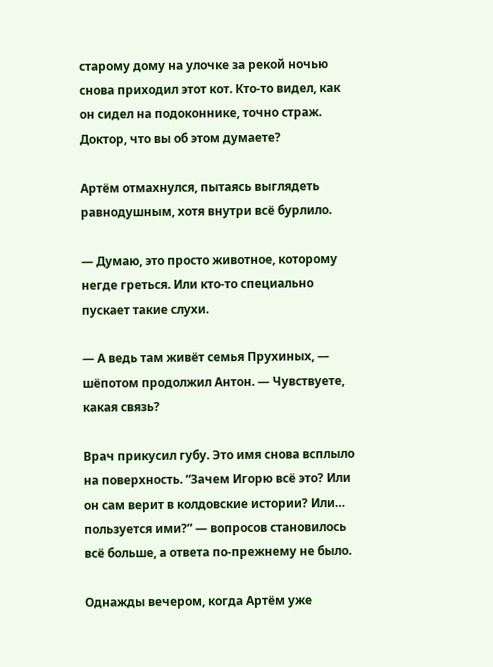старому дому на улочке за рекой ночью снова приходил этот кот. Кто-то видел, как он сидел на подоконнике, точно страж. Доктор, что вы об этом думаете?

Артём отмахнулся, пытаясь выглядеть равнодушным, хотя внутри всё бурлило.

— Думаю, это просто животное, которому негде греться. Или кто-то специально пускает такие слухи.

— А ведь там живёт семья Прухиных, — шёпотом продолжил Антон. — Чувствуете, какая связь?

Врач прикусил губу. Это имя снова всплыло на поверхность. “Зачем Игорю всё это? Или он сам верит в колдовские истории? Или… пользуется ими?” — вопросов становилось всё больше, а ответа по-прежнему не было.

Однажды вечером, когда Артём уже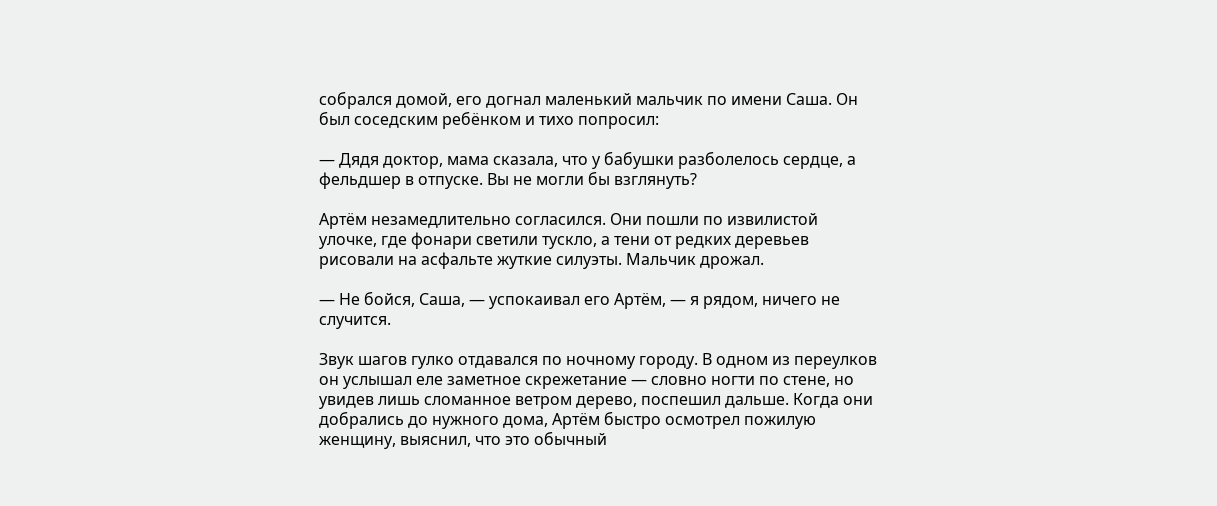собрался домой, его догнал маленький мальчик по имени Саша. Он был соседским ребёнком и тихо попросил:

— Дядя доктор, мама сказала, что у бабушки разболелось сердце, а фельдшер в отпуске. Вы не могли бы взглянуть?

Артём незамедлительно согласился. Они пошли по извилистой улочке, где фонари светили тускло, а тени от редких деревьев рисовали на асфальте жуткие силуэты. Мальчик дрожал.

— Не бойся, Саша, — успокаивал его Артём, — я рядом, ничего не случится.

Звук шагов гулко отдавался по ночному городу. В одном из переулков он услышал еле заметное скрежетание — словно ногти по стене, но увидев лишь сломанное ветром дерево, поспешил дальше. Когда они добрались до нужного дома, Артём быстро осмотрел пожилую женщину, выяснил, что это обычный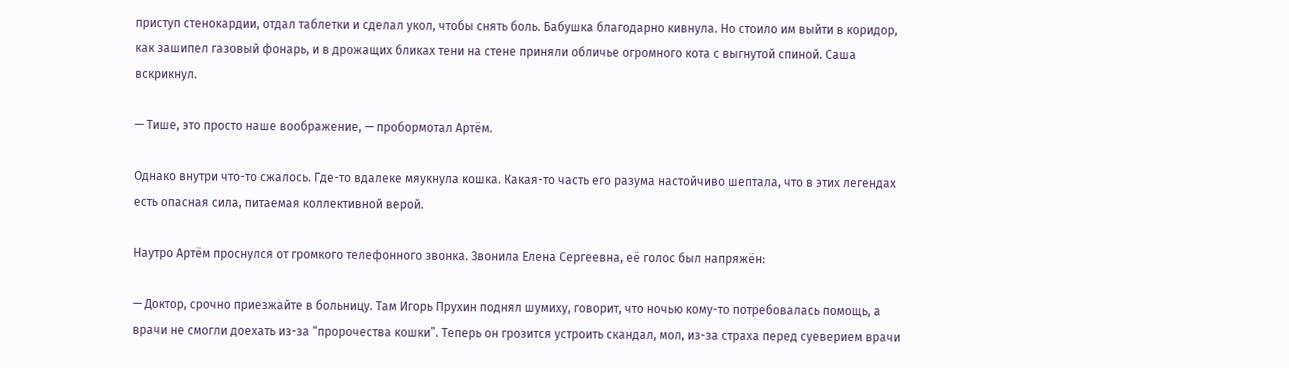приступ стенокардии, отдал таблетки и сделал укол, чтобы снять боль. Бабушка благодарно кивнула. Но стоило им выйти в коридор, как зашипел газовый фонарь, и в дрожащих бликах тени на стене приняли обличье огромного кота с выгнутой спиной. Саша вскрикнул.

— Тише, это просто наше воображение, — пробормотал Артём.

Однако внутри что-то сжалось. Где-то вдалеке мяукнула кошка. Какая-то часть его разума настойчиво шептала, что в этих легендах есть опасная сила, питаемая коллективной верой.

Наутро Артём проснулся от громкого телефонного звонка. Звонила Елена Сергеевна, её голос был напряжён:

— Доктор, срочно приезжайте в больницу. Там Игорь Прухин поднял шумиху, говорит, что ночью кому-то потребовалась помощь, а врачи не смогли доехать из-за “пророчества кошки”. Теперь он грозится устроить скандал, мол, из-за страха перед суеверием врачи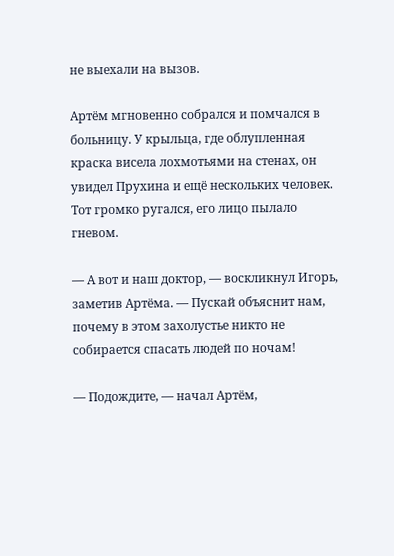не выехали на вызов.

Артём мгновенно собрался и помчался в больницу. У крыльца, где облупленная краска висела лохмотьями на стенах, он увидел Прухина и ещё нескольких человек. Тот громко ругался, его лицо пылало гневом.

— А вот и наш доктор, — воскликнул Игорь, заметив Артёма. — Пускай объяснит нам, почему в этом захолустье никто не собирается спасать людей по ночам!

— Подождите, — начал Артём,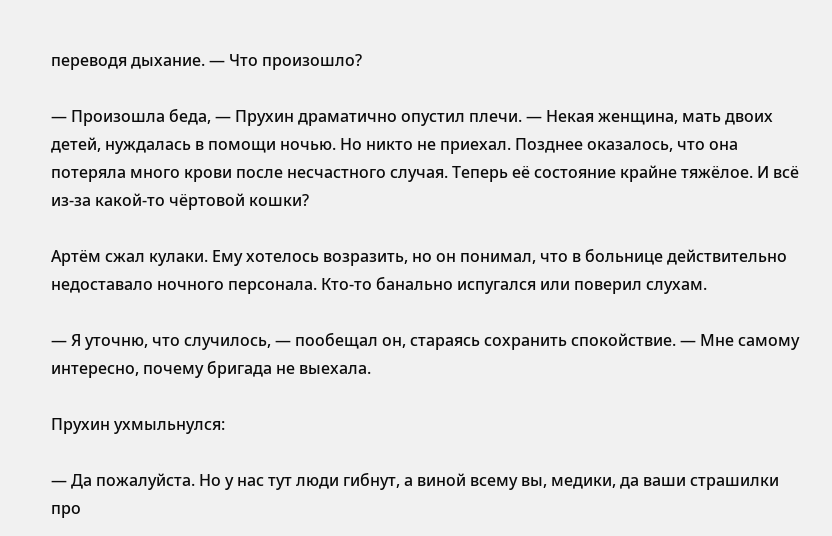переводя дыхание. — Что произошло?

— Произошла беда, — Прухин драматично опустил плечи. — Некая женщина, мать двоих детей, нуждалась в помощи ночью. Но никто не приехал. Позднее оказалось, что она потеряла много крови после несчастного случая. Теперь её состояние крайне тяжёлое. И всё из-за какой-то чёртовой кошки?

Артём сжал кулаки. Ему хотелось возразить, но он понимал, что в больнице действительно недоставало ночного персонала. Кто-то банально испугался или поверил слухам.

— Я уточню, что случилось, — пообещал он, стараясь сохранить спокойствие. — Мне самому интересно, почему бригада не выехала.

Прухин ухмыльнулся:

— Да пожалуйста. Но у нас тут люди гибнут, а виной всему вы, медики, да ваши страшилки про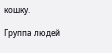кошку.

Группа людей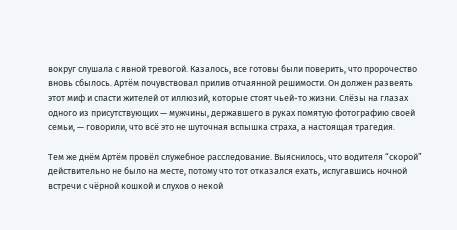вокруг слушала с явной тревогой. Казалось, все готовы были поверить, что пророчество вновь сбылось. Артём почувствовал прилив отчаянной решимости. Он должен развеять этот миф и спасти жителей от иллюзий, которые стоят чьей-то жизни. Слёзы на глазах одного из присутствующих — мужчины, державшего в руках помятую фотографию своей семьи, — говорили, что всё это не шуточная вспышка страха, а настоящая трагедия.

Тем же днём Артём провёл служебное расследование. Выяснилось, что водителя “скорой” действительно не было на месте, потому что тот отказался ехать, испугавшись ночной встречи с чёрной кошкой и слухов о некой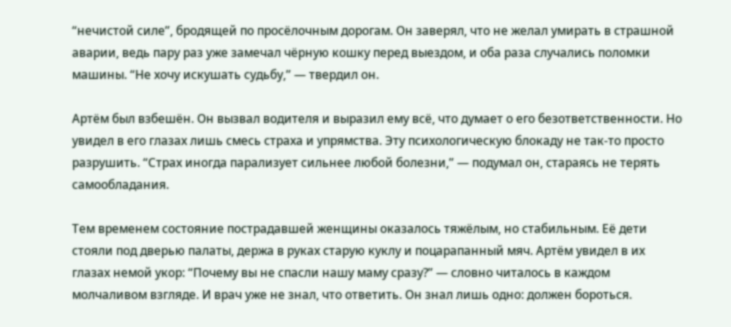“нечистой силе”, бродящей по просёлочным дорогам. Он заверял, что не желал умирать в страшной аварии, ведь пару раз уже замечал чёрную кошку перед выездом, и оба раза случались поломки машины. “Не хочу искушать судьбу,” — твердил он.

Артём был взбешён. Он вызвал водителя и выразил ему всё, что думает о его безответственности. Но увидел в его глазах лишь смесь страха и упрямства. Эту психологическую блокаду не так-то просто разрушить. “Страх иногда парализует сильнее любой болезни,” — подумал он, стараясь не терять самообладания.

Тем временем состояние пострадавшей женщины оказалось тяжёлым, но стабильным. Её дети стояли под дверью палаты, держа в руках старую куклу и поцарапанный мяч. Артём увидел в их глазах немой укор: “Почему вы не спасли нашу маму сразу?” — словно читалось в каждом молчаливом взгляде. И врач уже не знал, что ответить. Он знал лишь одно: должен бороться.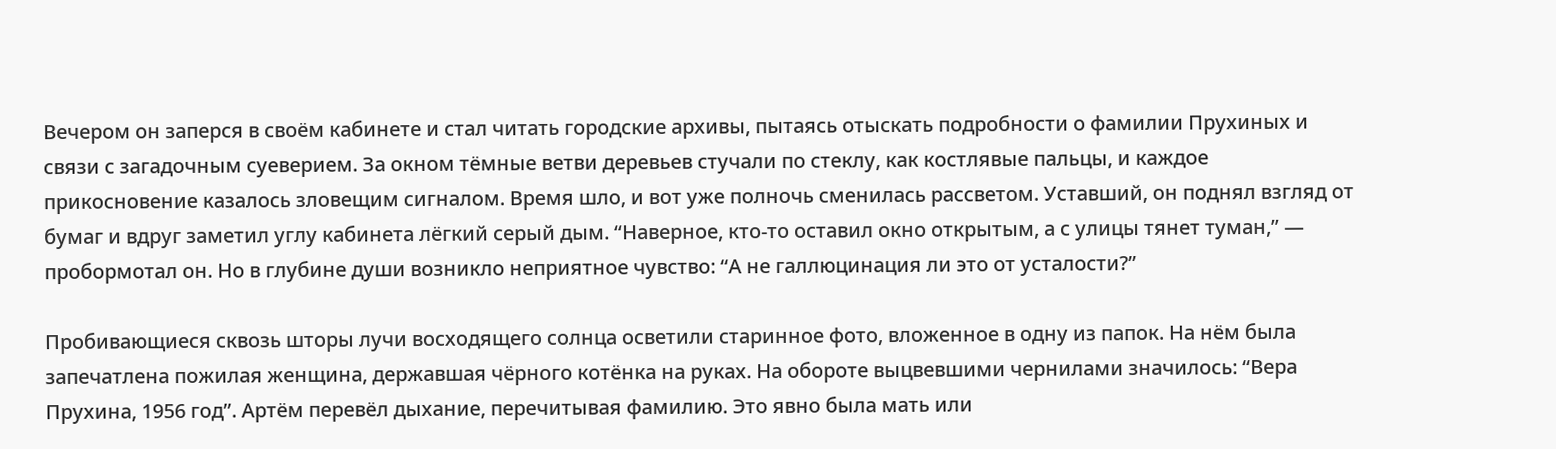Вечером он заперся в своём кабинете и стал читать городские архивы, пытаясь отыскать подробности о фамилии Прухиных и связи с загадочным суеверием. За окном тёмные ветви деревьев стучали по стеклу, как костлявые пальцы, и каждое прикосновение казалось зловещим сигналом. Время шло, и вот уже полночь сменилась рассветом. Уставший, он поднял взгляд от бумаг и вдруг заметил углу кабинета лёгкий серый дым. “Наверное, кто-то оставил окно открытым, а с улицы тянет туман,” — пробормотал он. Но в глубине души возникло неприятное чувство: “А не галлюцинация ли это от усталости?”

Пробивающиеся сквозь шторы лучи восходящего солнца осветили старинное фото, вложенное в одну из папок. На нём была запечатлена пожилая женщина, державшая чёрного котёнка на руках. На обороте выцвевшими чернилами значилось: “Вера Прухина, 1956 год”. Артём перевёл дыхание, перечитывая фамилию. Это явно была мать или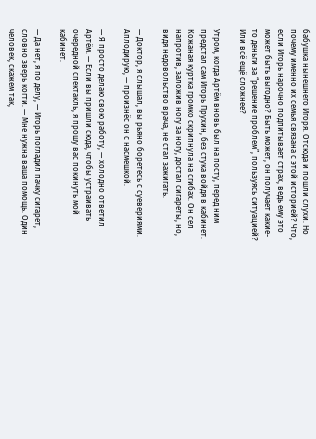бабушка нынешнего Игоря. Отсюда и пошли слухи. Но почему именно их семья связана с этой историей? Что, если Игорь нарочно подпитывает страх, ведь ему это может быть выгодно? Быть может, он получает какие-то деньги за “решение проблем”, пользуясь ситуацией? Или всё ещё сложнее?

Утром, когда Артём вновь был на посту, перед ним предстал сам Игорь Прухин, без стука войдя в кабинет. Кожаная куртка громко скрипнула на сгибах. Он сел напротив, заложив ногу за ногу, достал сигареты, но, видя недовольство врача, не стал зажигать.

— Доктор, я слышал, вы рьяно боретесь с суевериями. Аплодирую, — произнёс он с насмешкой.

— Я просто делаю свою работу, — холодно ответил Артём. — Если вы пришли сюда, чтобы устраивать очередной спектакль, я прошу вас покинуть мой кабинет.

— Да нет, я по делу, — Игорь погладил пачку сигарет, словно зверь когти. — Мне нужна ваша помощь. Один человек, скажем так,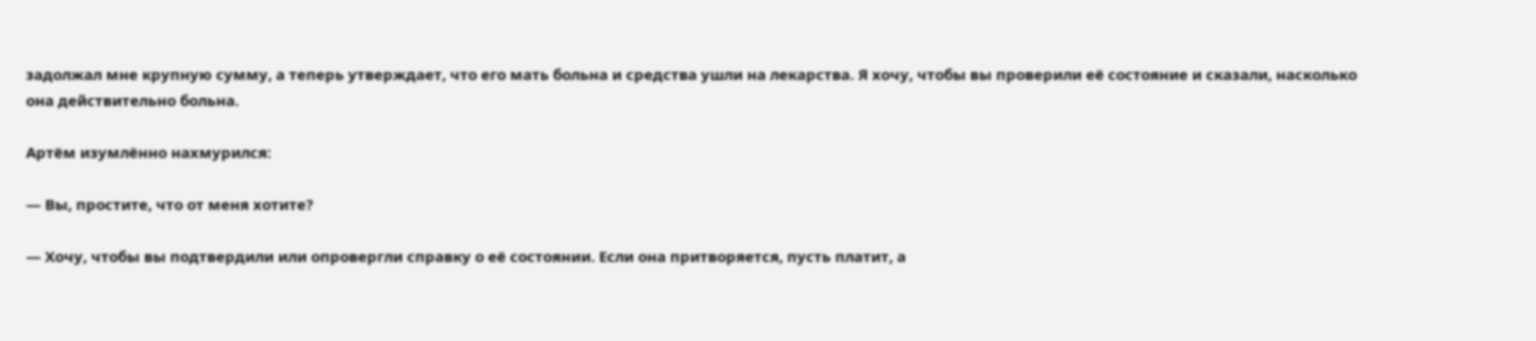задолжал мне крупную сумму, а теперь утверждает, что его мать больна и средства ушли на лекарства. Я хочу, чтобы вы проверили её состояние и сказали, насколько она действительно больна.

Артём изумлённо нахмурился:

— Вы, простите, что от меня хотите?

— Хочу, чтобы вы подтвердили или опровергли справку о её состоянии. Если она притворяется, пусть платит, а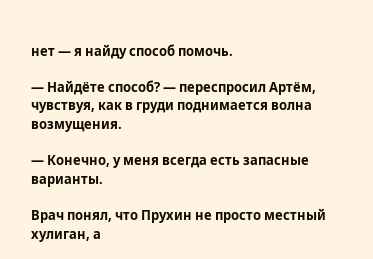нет — я найду способ помочь.

— Найдёте способ? — переспросил Артём, чувствуя, как в груди поднимается волна возмущения.

— Конечно, у меня всегда есть запасные варианты.

Врач понял, что Прухин не просто местный хулиган, а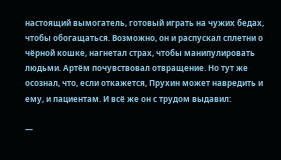настоящий вымогатель, готовый играть на чужих бедах, чтобы обогащаться. Возможно, он и распускал сплетни о чёрной кошке, нагнетал страх, чтобы манипулировать людьми. Артём почувствовал отвращение. Но тут же осознал, что, если откажется, Прухин может навредить и ему, и пациентам. И всё же он с трудом выдавил:

—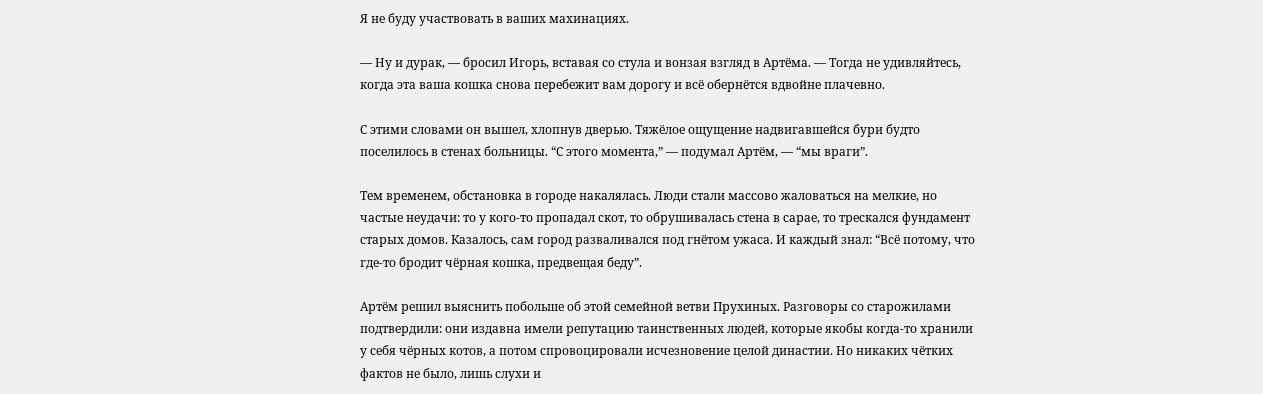Я не буду участвовать в ваших махинациях.

— Ну и дурак, — бросил Игорь, вставая со стула и вонзая взгляд в Артёма. — Тогда не удивляйтесь, когда эта ваша кошка снова перебежит вам дорогу и всё обернётся вдвойне плачевно.

С этими словами он вышел, хлопнув дверью. Тяжёлое ощущение надвигавшейся бури будто поселилось в стенах больницы. “С этого момента,” — подумал Артём, — “мы враги”.

Тем временем, обстановка в городе накалялась. Люди стали массово жаловаться на мелкие, но частые неудачи: то у кого-то пропадал скот, то обрушивалась стена в сарае, то трескался фундамент старых домов. Казалось, сам город разваливался под гнётом ужаса. И каждый знал: “Всё потому, что где-то бродит чёрная кошка, предвещая беду”.

Артём решил выяснить побольше об этой семейной ветви Прухиных. Разговоры со старожилами подтвердили: они издавна имели репутацию таинственных людей, которые якобы когда-то хранили у себя чёрных котов, а потом спровоцировали исчезновение целой династии. Но никаких чётких фактов не было, лишь слухи и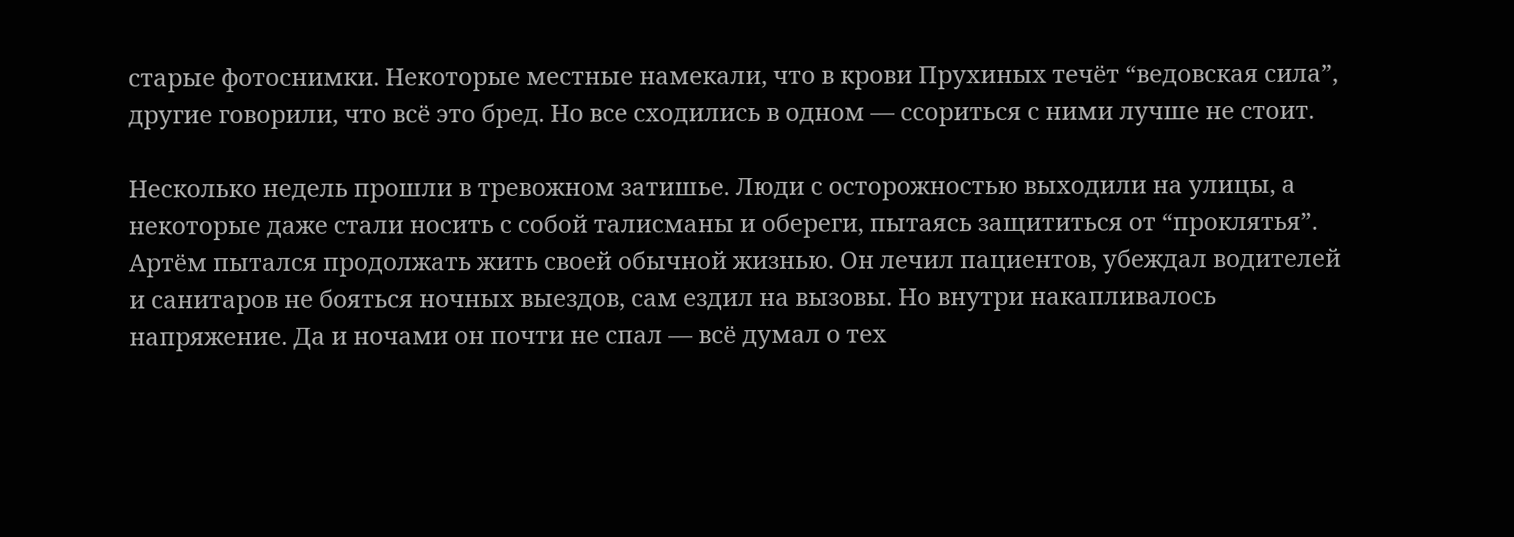старые фотоснимки. Некоторые местные намекали, что в крови Прухиных течёт “ведовская сила”, другие говорили, что всё это бред. Но все сходились в одном — ссориться с ними лучше не стоит.

Несколько недель прошли в тревожном затишье. Люди с осторожностью выходили на улицы, а некоторые даже стали носить с собой талисманы и обереги, пытаясь защититься от “проклятья”. Артём пытался продолжать жить своей обычной жизнью. Он лечил пациентов, убеждал водителей и санитаров не бояться ночных выездов, сам ездил на вызовы. Но внутри накапливалось напряжение. Да и ночами он почти не спал — всё думал о тех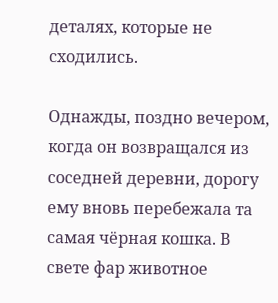деталях, которые не сходились.

Однажды, поздно вечером, когда он возвращался из соседней деревни, дорогу ему вновь перебежала та самая чёрная кошка. В свете фар животное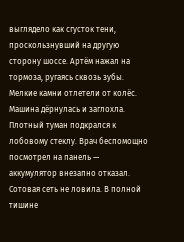выглядело как сгусток тени, проскользнувший на другую сторону шоссе. Артём нажал на тормоза, ругаясь сквозь зубы. Мелкие камни отлетели от колёс. Машина дёрнулась и заглохла. Плотный туман подкрался к лобовому стеклу. Врач беспомощно посмотрел на панель — аккумулятор внезапно отказал. Сотовая сеть не ловила. В полной тишине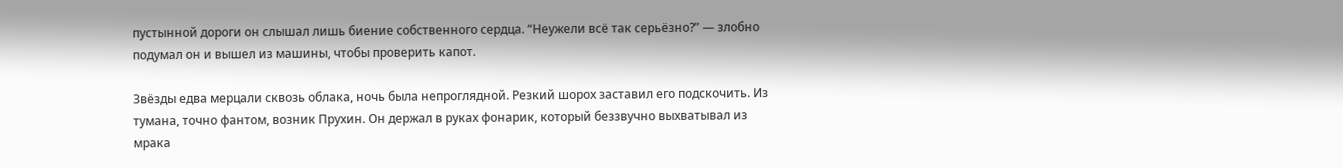пустынной дороги он слышал лишь биение собственного сердца. “Неужели всё так серьёзно?” — злобно подумал он и вышел из машины, чтобы проверить капот.

Звёзды едва мерцали сквозь облака, ночь была непроглядной. Резкий шорох заставил его подскочить. Из тумана, точно фантом, возник Прухин. Он держал в руках фонарик, который беззвучно выхватывал из мрака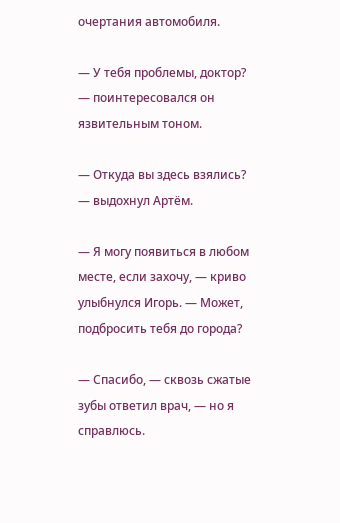очертания автомобиля.

— У тебя проблемы, доктор? — поинтересовался он язвительным тоном.

— Откуда вы здесь взялись? — выдохнул Артём.

— Я могу появиться в любом месте, если захочу, — криво улыбнулся Игорь. — Может, подбросить тебя до города?

— Спасибо, — сквозь сжатые зубы ответил врач, — но я справлюсь.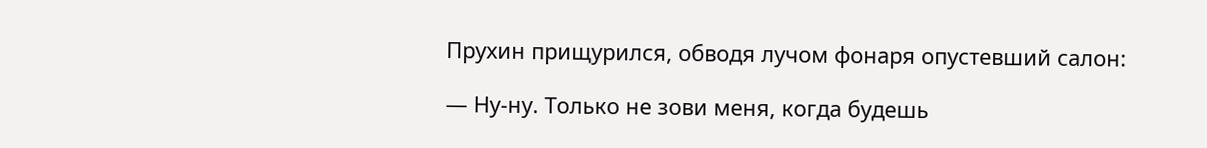Прухин прищурился, обводя лучом фонаря опустевший салон:

— Ну-ну. Только не зови меня, когда будешь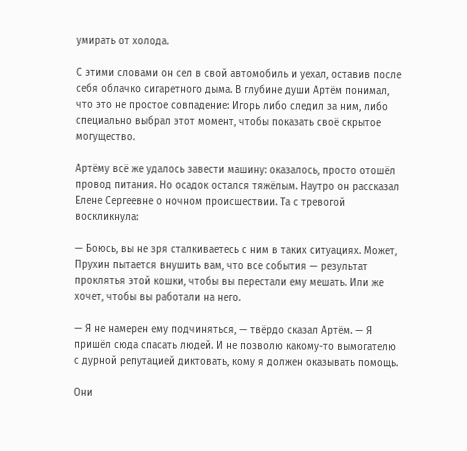умирать от холода.

С этими словами он сел в свой автомобиль и уехал, оставив после себя облачко сигаретного дыма. В глубине души Артём понимал, что это не простое совпадение: Игорь либо следил за ним, либо специально выбрал этот момент, чтобы показать своё скрытое могущество.

Артёму всё же удалось завести машину: оказалось, просто отошёл провод питания. Но осадок остался тяжёлым. Наутро он рассказал Елене Сергеевне о ночном происшествии. Та с тревогой воскликнула:

— Боюсь, вы не зря сталкиваетесь с ним в таких ситуациях. Может, Прухин пытается внушить вам, что все события — результат проклятья этой кошки, чтобы вы перестали ему мешать. Или же хочет, чтобы вы работали на него.

— Я не намерен ему подчиняться, — твёрдо сказал Артём. — Я пришёл сюда спасать людей. И не позволю какому-то вымогателю с дурной репутацией диктовать, кому я должен оказывать помощь.

Они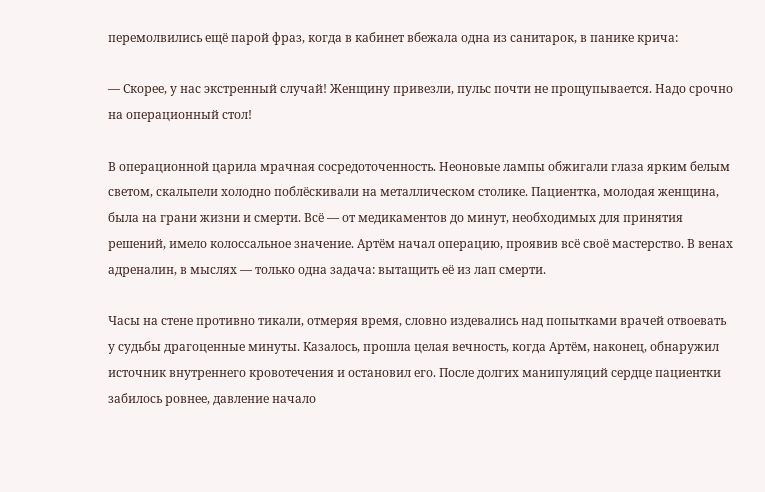перемолвились ещё парой фраз, когда в кабинет вбежала одна из санитарок, в панике крича:

— Скорее, у нас экстренный случай! Женщину привезли, пульс почти не прощупывается. Надо срочно на операционный стол!

В операционной царила мрачная сосредоточенность. Неоновые лампы обжигали глаза ярким белым светом, скальпели холодно поблёскивали на металлическом столике. Пациентка, молодая женщина, была на грани жизни и смерти. Всё — от медикаментов до минут, необходимых для принятия решений, имело колоссальное значение. Артём начал операцию, проявив всё своё мастерство. В венах адреналин, в мыслях — только одна задача: вытащить её из лап смерти.

Часы на стене противно тикали, отмеряя время, словно издевались над попытками врачей отвоевать у судьбы драгоценные минуты. Казалось, прошла целая вечность, когда Артём, наконец, обнаружил источник внутреннего кровотечения и остановил его. После долгих манипуляций сердце пациентки забилось ровнее, давление начало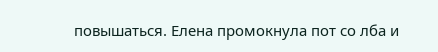повышаться. Елена промокнула пот со лба и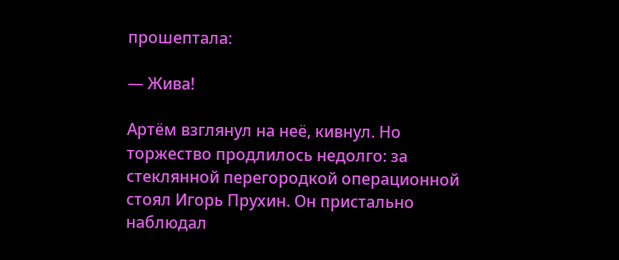прошептала:

— Жива!

Артём взглянул на неё, кивнул. Но торжество продлилось недолго: за стеклянной перегородкой операционной стоял Игорь Прухин. Он пристально наблюдал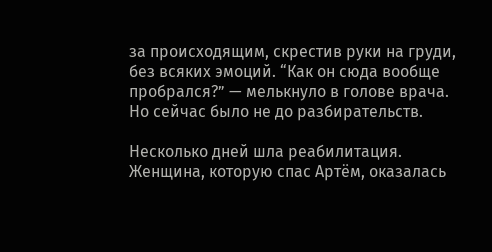за происходящим, скрестив руки на груди, без всяких эмоций. “Как он сюда вообще пробрался?” — мелькнуло в голове врача. Но сейчас было не до разбирательств.

Несколько дней шла реабилитация. Женщина, которую спас Артём, оказалась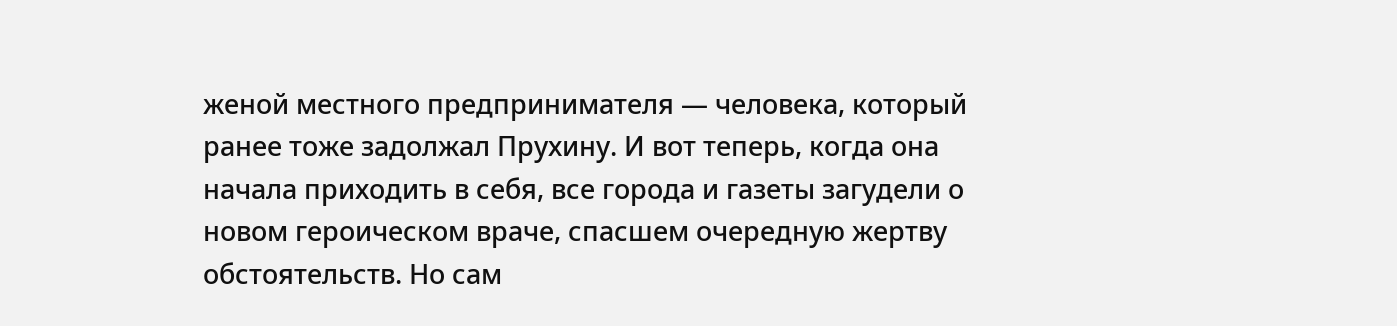женой местного предпринимателя — человека, который ранее тоже задолжал Прухину. И вот теперь, когда она начала приходить в себя, все города и газеты загудели о новом героическом враче, спасшем очередную жертву обстоятельств. Но сам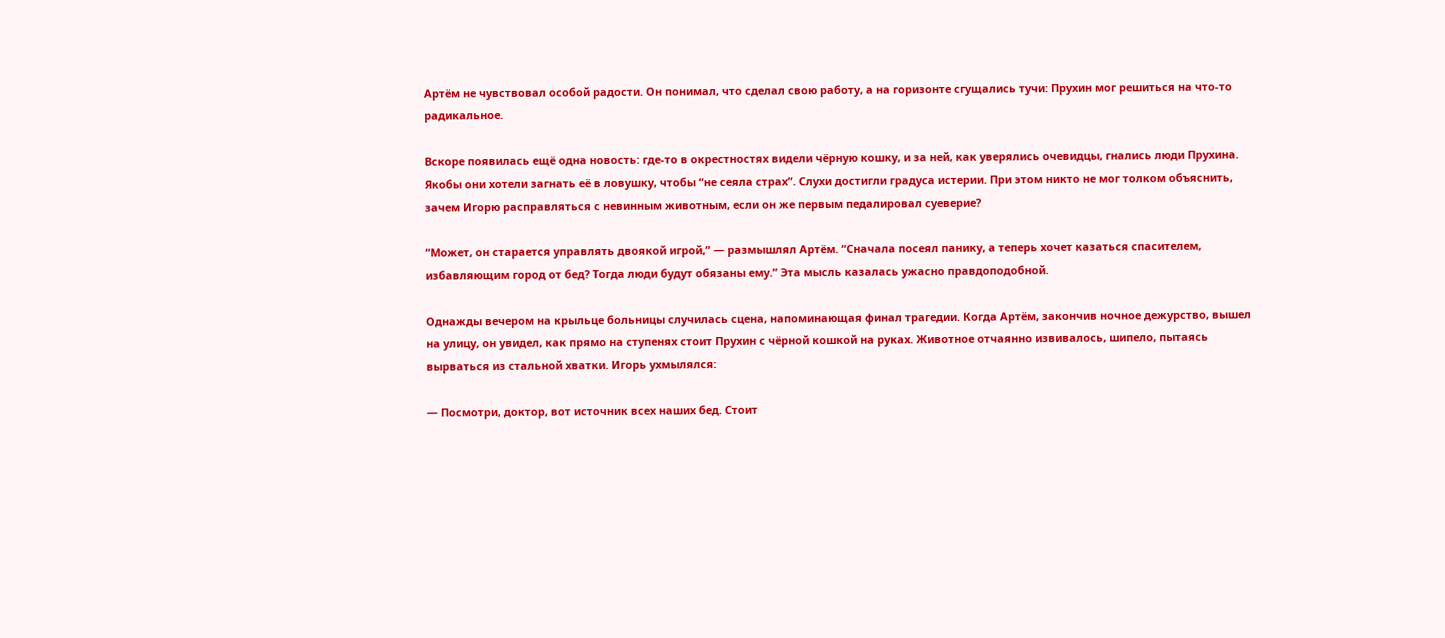Артём не чувствовал особой радости. Он понимал, что сделал свою работу, а на горизонте сгущались тучи: Прухин мог решиться на что-то радикальное.

Вскоре появилась ещё одна новость: где-то в окрестностях видели чёрную кошку, и за ней, как уверялись очевидцы, гнались люди Прухина. Якобы они хотели загнать её в ловушку, чтобы “не сеяла страх”. Слухи достигли градуса истерии. При этом никто не мог толком объяснить, зачем Игорю расправляться с невинным животным, если он же первым педалировал суеверие?

“Может, он старается управлять двоякой игрой,” — размышлял Артём. “Сначала посеял панику, а теперь хочет казаться спасителем, избавляющим город от бед? Тогда люди будут обязаны ему.” Эта мысль казалась ужасно правдоподобной.

Однажды вечером на крыльце больницы случилась сцена, напоминающая финал трагедии. Когда Артём, закончив ночное дежурство, вышел на улицу, он увидел, как прямо на ступенях стоит Прухин с чёрной кошкой на руках. Животное отчаянно извивалось, шипело, пытаясь вырваться из стальной хватки. Игорь ухмылялся:

— Посмотри, доктор, вот источник всех наших бед. Стоит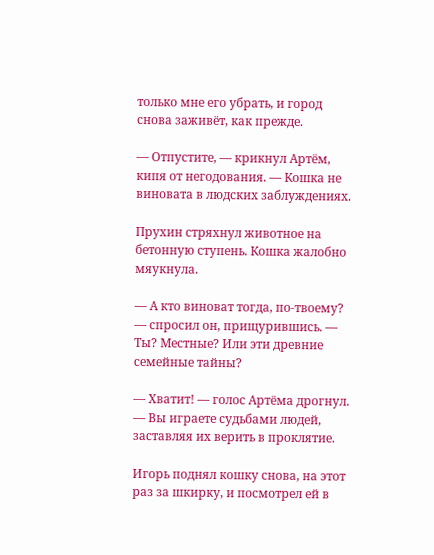только мне его убрать, и город снова заживёт, как прежде.

— Отпустите, — крикнул Артём, кипя от негодования. — Кошка не виновата в людских заблуждениях.

Прухин стряхнул животное на бетонную ступень. Кошка жалобно мяукнула.

— А кто виноват тогда, по-твоему? — спросил он, прищурившись. — Ты? Местные? Или эти древние семейные тайны?

— Хватит! — голос Артёма дрогнул. — Вы играете судьбами людей, заставляя их верить в проклятие.

Игорь поднял кошку снова, на этот раз за шкирку, и посмотрел ей в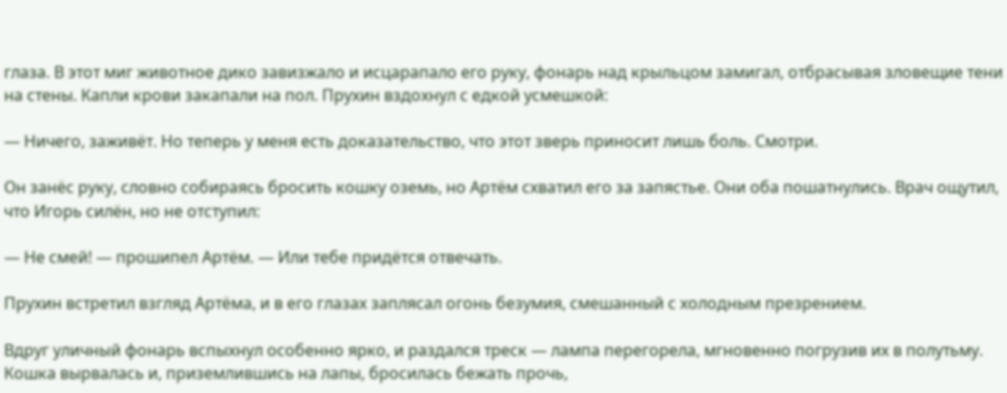глаза. В этот миг животное дико завизжало и исцарапало его руку, фонарь над крыльцом замигал, отбрасывая зловещие тени на стены. Капли крови закапали на пол. Прухин вздохнул с едкой усмешкой:

— Ничего, заживёт. Но теперь у меня есть доказательство, что этот зверь приносит лишь боль. Смотри.

Он занёс руку, словно собираясь бросить кошку оземь, но Артём схватил его за запястье. Они оба пошатнулись. Врач ощутил, что Игорь силён, но не отступил:

— Не смей! — прошипел Артём. — Или тебе придётся отвечать.

Прухин встретил взгляд Артёма, и в его глазах заплясал огонь безумия, смешанный с холодным презрением.

Вдруг уличный фонарь вспыхнул особенно ярко, и раздался треск — лампа перегорела, мгновенно погрузив их в полутьму. Кошка вырвалась и, приземлившись на лапы, бросилась бежать прочь,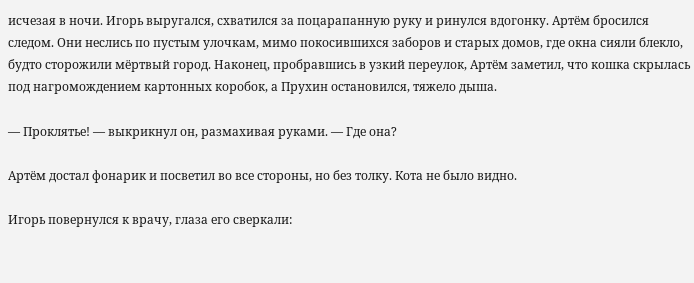исчезая в ночи. Игорь выругался, схватился за поцарапанную руку и ринулся вдогонку. Артём бросился следом. Они неслись по пустым улочкам, мимо покосившихся заборов и старых домов, где окна сияли блекло, будто сторожили мёртвый город. Наконец, пробравшись в узкий переулок, Артём заметил, что кошка скрылась под нагромождением картонных коробок, а Прухин остановился, тяжело дыша.

— Проклятье! — выкрикнул он, размахивая руками. — Где она?

Артём достал фонарик и посветил во все стороны, но без толку. Кота не было видно.

Игорь повернулся к врачу, глаза его сверкали: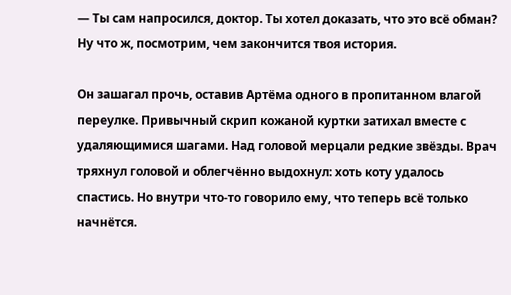— Ты сам напросился, доктор. Ты хотел доказать, что это всё обман? Ну что ж, посмотрим, чем закончится твоя история.

Он зашагал прочь, оставив Артёма одного в пропитанном влагой переулке. Привычный скрип кожаной куртки затихал вместе с удаляющимися шагами. Над головой мерцали редкие звёзды. Врач тряхнул головой и облегчённо выдохнул: хоть коту удалось спастись. Но внутри что-то говорило ему, что теперь всё только начнётся.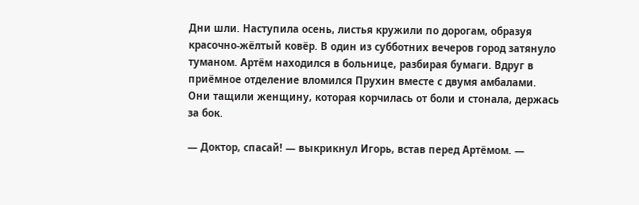Дни шли. Наступила осень, листья кружили по дорогам, образуя красочно-жёлтый ковёр. В один из субботних вечеров город затянуло туманом. Артём находился в больнице, разбирая бумаги. Вдруг в приёмное отделение вломился Прухин вместе с двумя амбалами. Они тащили женщину, которая корчилась от боли и стонала, держась за бок.

— Доктор, спасай! — выкрикнул Игорь, встав перед Артёмом. —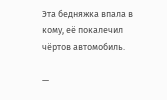Эта бедняжка впала в кому, её покалечил чёртов автомобиль.

—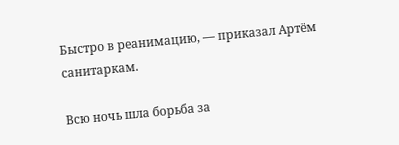Быстро в реанимацию, — приказал Артём санитаркам.

Всю ночь шла борьба за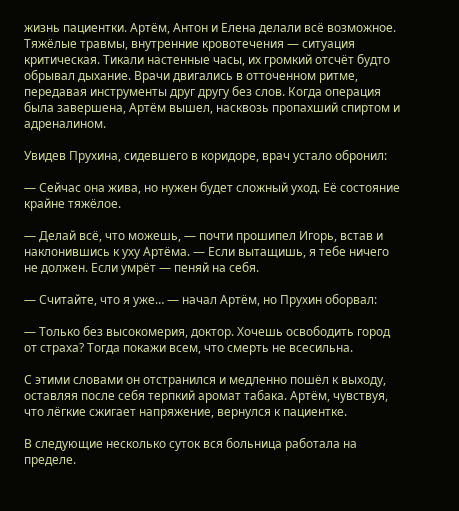жизнь пациентки. Артём, Антон и Елена делали всё возможное. Тяжёлые травмы, внутренние кровотечения — ситуация критическая. Тикали настенные часы, их громкий отсчёт будто обрывал дыхание. Врачи двигались в отточенном ритме, передавая инструменты друг другу без слов. Когда операция была завершена, Артём вышел, насквозь пропахший спиртом и адреналином.

Увидев Прухина, сидевшего в коридоре, врач устало обронил:

— Сейчас она жива, но нужен будет сложный уход. Её состояние крайне тяжёлое.

— Делай всё, что можешь, — почти прошипел Игорь, встав и наклонившись к уху Артёма. — Если вытащишь, я тебе ничего не должен. Если умрёт — пеняй на себя.

— Считайте, что я уже… — начал Артём, но Прухин оборвал:

— Только без высокомерия, доктор. Хочешь освободить город от страха? Тогда покажи всем, что смерть не всесильна.

С этими словами он отстранился и медленно пошёл к выходу, оставляя после себя терпкий аромат табака. Артём, чувствуя, что лёгкие сжигает напряжение, вернулся к пациентке.

В следующие несколько суток вся больница работала на пределе.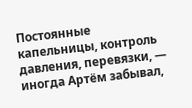Постоянные капельницы, контроль давления, перевязки, — иногда Артём забывал,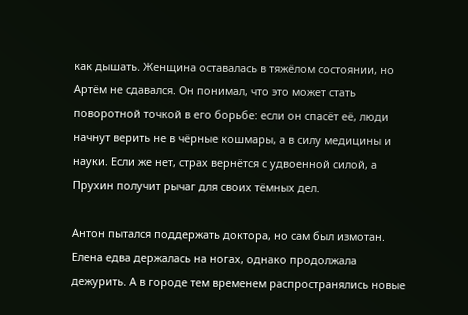как дышать. Женщина оставалась в тяжёлом состоянии, но Артём не сдавался. Он понимал, что это может стать поворотной точкой в его борьбе: если он спасёт её, люди начнут верить не в чёрные кошмары, а в силу медицины и науки. Если же нет, страх вернётся с удвоенной силой, а Прухин получит рычаг для своих тёмных дел.

Антон пытался поддержать доктора, но сам был измотан. Елена едва держалась на ногах, однако продолжала дежурить. А в городе тем временем распространялись новые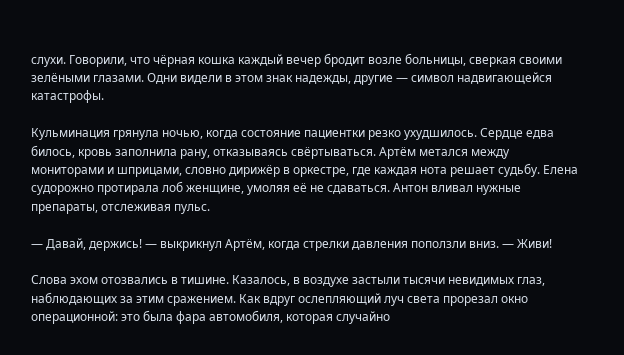слухи. Говорили, что чёрная кошка каждый вечер бродит возле больницы, сверкая своими зелёными глазами. Одни видели в этом знак надежды, другие — символ надвигающейся катастрофы.

Кульминация грянула ночью, когда состояние пациентки резко ухудшилось. Сердце едва билось, кровь заполнила рану, отказываясь свёртываться. Артём метался между мониторами и шприцами, словно дирижёр в оркестре, где каждая нота решает судьбу. Елена судорожно протирала лоб женщине, умоляя её не сдаваться. Антон вливал нужные препараты, отслеживая пульс.

— Давай, держись! — выкрикнул Артём, когда стрелки давления поползли вниз. — Живи!

Слова эхом отозвались в тишине. Казалось, в воздухе застыли тысячи невидимых глаз, наблюдающих за этим сражением. Как вдруг ослепляющий луч света прорезал окно операционной: это была фара автомобиля, которая случайно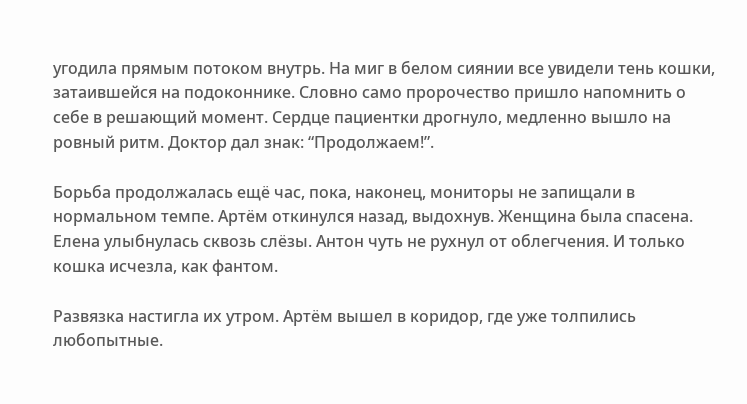угодила прямым потоком внутрь. На миг в белом сиянии все увидели тень кошки, затаившейся на подоконнике. Словно само пророчество пришло напомнить о себе в решающий момент. Сердце пациентки дрогнуло, медленно вышло на ровный ритм. Доктор дал знак: “Продолжаем!”.

Борьба продолжалась ещё час, пока, наконец, мониторы не запищали в нормальном темпе. Артём откинулся назад, выдохнув. Женщина была спасена. Елена улыбнулась сквозь слёзы. Антон чуть не рухнул от облегчения. И только кошка исчезла, как фантом.

Развязка настигла их утром. Артём вышел в коридор, где уже толпились любопытные.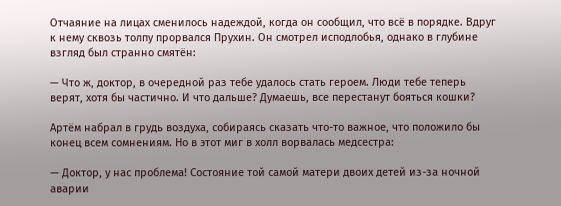Отчаяние на лицах сменилось надеждой, когда он сообщил, что всё в порядке. Вдруг к нему сквозь толпу прорвался Прухин. Он смотрел исподлобья, однако в глубине взгляд был странно смятён:

— Что ж, доктор, в очередной раз тебе удалось стать героем. Люди тебе теперь верят, хотя бы частично. И что дальше? Думаешь, все перестанут бояться кошки?

Артём набрал в грудь воздуха, собираясь сказать что-то важное, что положило бы конец всем сомнениям. Но в этот миг в холл ворвалась медсестра:

— Доктор, у нас проблема! Состояние той самой матери двоих детей из-за ночной аварии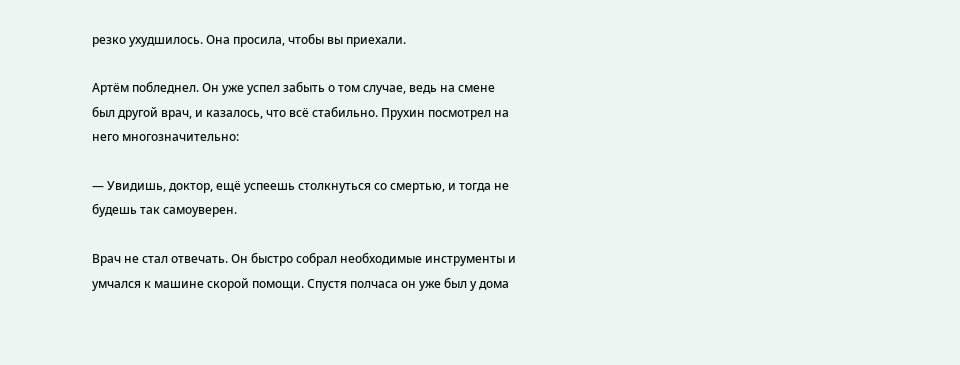резко ухудшилось. Она просила, чтобы вы приехали.

Артём побледнел. Он уже успел забыть о том случае, ведь на смене был другой врач, и казалось, что всё стабильно. Прухин посмотрел на него многозначительно:

— Увидишь, доктор, ещё успеешь столкнуться со смертью, и тогда не будешь так самоуверен.

Врач не стал отвечать. Он быстро собрал необходимые инструменты и умчался к машине скорой помощи. Спустя полчаса он уже был у дома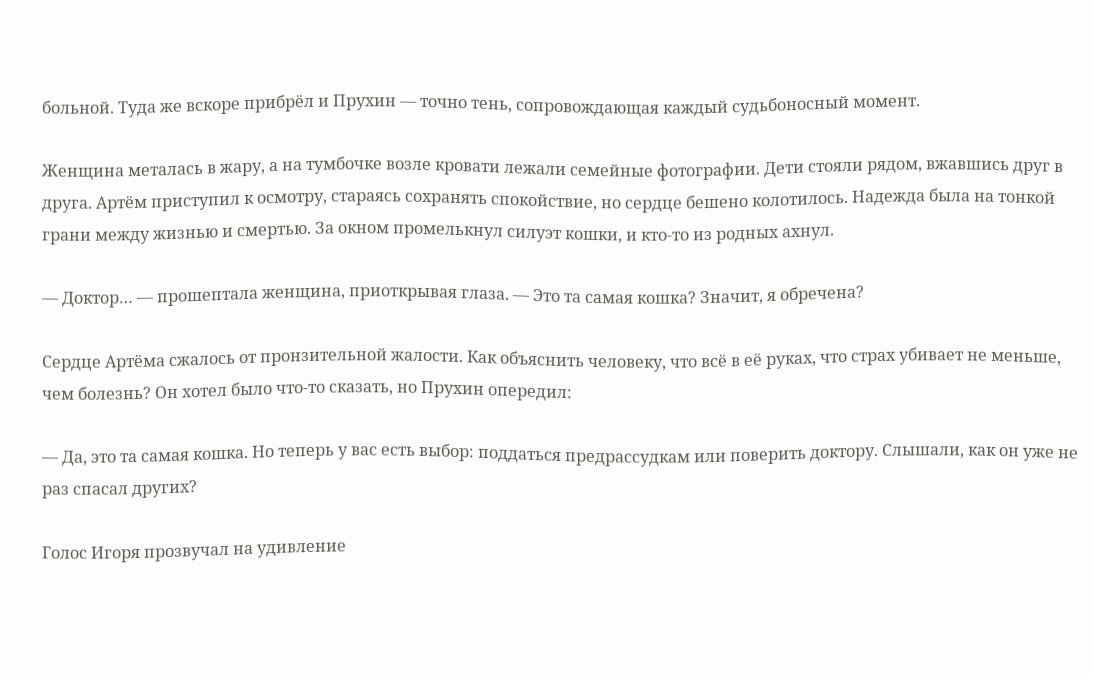больной. Туда же вскоре прибрёл и Прухин — точно тень, сопровождающая каждый судьбоносный момент.

Женщина металась в жару, а на тумбочке возле кровати лежали семейные фотографии. Дети стояли рядом, вжавшись друг в друга. Артём приступил к осмотру, стараясь сохранять спокойствие, но сердце бешено колотилось. Надежда была на тонкой грани между жизнью и смертью. За окном промелькнул силуэт кошки, и кто-то из родных ахнул.

— Доктор… — прошептала женщина, приоткрывая глаза. — Это та самая кошка? Значит, я обречена?

Сердце Артёма сжалось от пронзительной жалости. Как объяснить человеку, что всё в её руках, что страх убивает не меньше, чем болезнь? Он хотел было что-то сказать, но Прухин опередил:

— Да, это та самая кошка. Но теперь у вас есть выбор: поддаться предрассудкам или поверить доктору. Слышали, как он уже не раз спасал других?

Голос Игоря прозвучал на удивление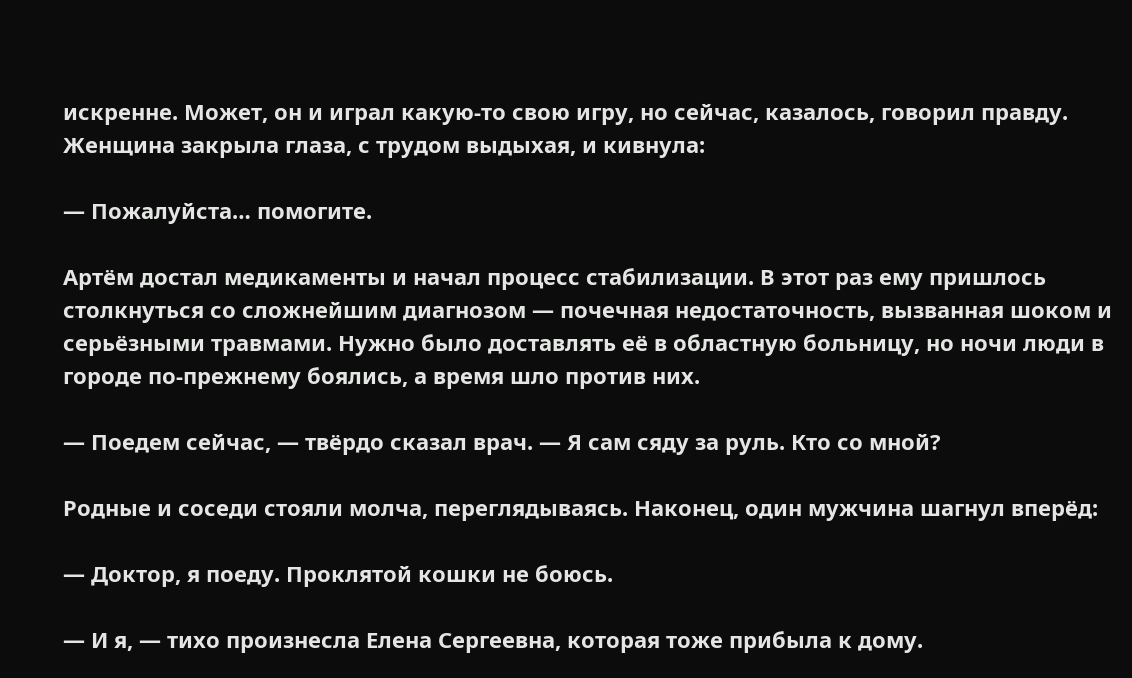искренне. Может, он и играл какую-то свою игру, но сейчас, казалось, говорил правду. Женщина закрыла глаза, с трудом выдыхая, и кивнула:

— Пожалуйста… помогите.

Артём достал медикаменты и начал процесс стабилизации. В этот раз ему пришлось столкнуться со сложнейшим диагнозом — почечная недостаточность, вызванная шоком и серьёзными травмами. Нужно было доставлять её в областную больницу, но ночи люди в городе по-прежнему боялись, а время шло против них.

— Поедем сейчас, — твёрдо сказал врач. — Я сам сяду за руль. Кто со мной?

Родные и соседи стояли молча, переглядываясь. Наконец, один мужчина шагнул вперёд:

— Доктор, я поеду. Проклятой кошки не боюсь.

— И я, — тихо произнесла Елена Сергеевна, которая тоже прибыла к дому.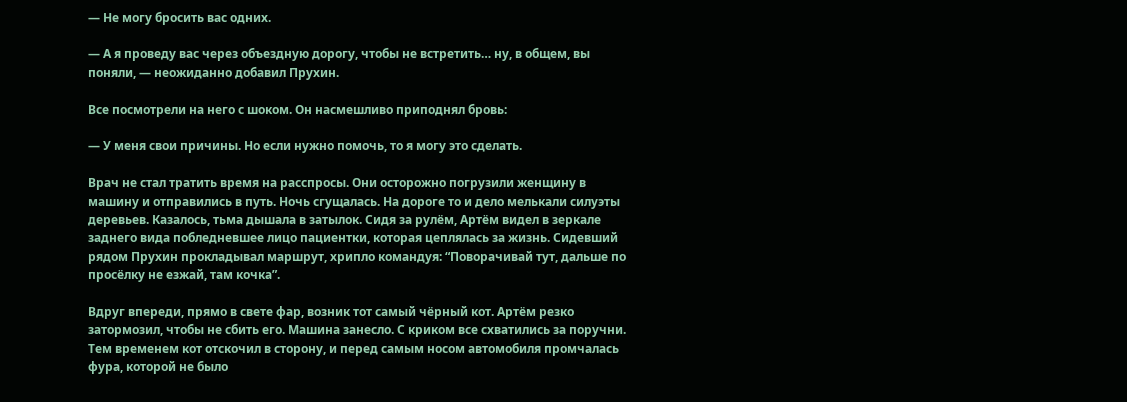— Не могу бросить вас одних.

— А я проведу вас через объездную дорогу, чтобы не встретить… ну, в общем, вы поняли, — неожиданно добавил Прухин.

Все посмотрели на него с шоком. Он насмешливо приподнял бровь:

— У меня свои причины. Но если нужно помочь, то я могу это сделать.

Врач не стал тратить время на расспросы. Они осторожно погрузили женщину в машину и отправились в путь. Ночь сгущалась. На дороге то и дело мелькали силуэты деревьев. Казалось, тьма дышала в затылок. Сидя за рулём, Артём видел в зеркале заднего вида побледневшее лицо пациентки, которая цеплялась за жизнь. Сидевший рядом Прухин прокладывал маршрут, хрипло командуя: “Поворачивай тут, дальше по просёлку не езжай, там кочка”.

Вдруг впереди, прямо в свете фар, возник тот самый чёрный кот. Артём резко затормозил, чтобы не сбить его. Машина занесло. С криком все схватились за поручни. Тем временем кот отскочил в сторону, и перед самым носом автомобиля промчалась фура, которой не было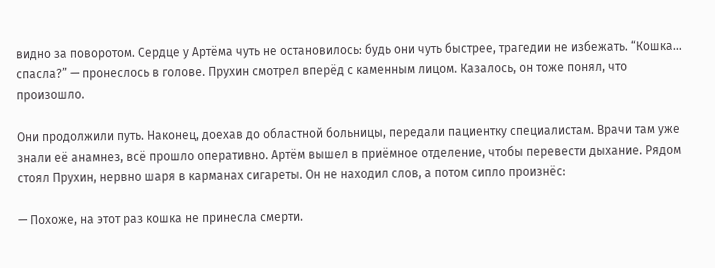видно за поворотом. Сердце у Артёма чуть не остановилось: будь они чуть быстрее, трагедии не избежать. “Кошка… спасла?” — пронеслось в голове. Прухин смотрел вперёд с каменным лицом. Казалось, он тоже понял, что произошло.

Они продолжили путь. Наконец, доехав до областной больницы, передали пациентку специалистам. Врачи там уже знали её анамнез, всё прошло оперативно. Артём вышел в приёмное отделение, чтобы перевести дыхание. Рядом стоял Прухин, нервно шаря в карманах сигареты. Он не находил слов, а потом сипло произнёс:

— Похоже, на этот раз кошка не принесла смерти.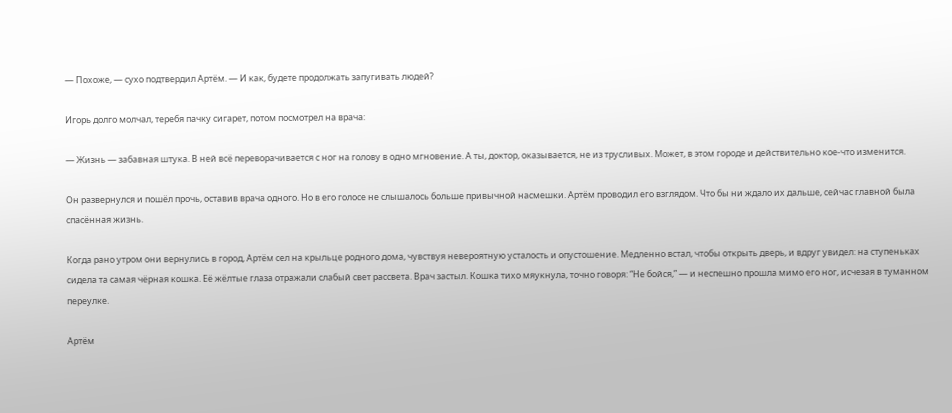— Похоже, — сухо подтвердил Артём. — И как, будете продолжать запугивать людей?

Игорь долго молчал, теребя пачку сигарет, потом посмотрел на врача:

— Жизнь — забавная штука. В ней всё переворачивается с ног на голову в одно мгновение. А ты, доктор, оказывается, не из трусливых. Может, в этом городе и действительно кое-что изменится.

Он развернулся и пошёл прочь, оставив врача одного. Но в его голосе не слышалось больше привычной насмешки. Артём проводил его взглядом. Что бы ни ждало их дальше, сейчас главной была спасённая жизнь.

Когда рано утром они вернулись в город, Артём сел на крыльце родного дома, чувствуя невероятную усталость и опустошение. Медленно встал, чтобы открыть дверь, и вдруг увидел: на ступеньках сидела та самая чёрная кошка. Её жёлтые глаза отражали слабый свет рассвета. Врач застыл. Кошка тихо мяукнула, точно говоря: “Не бойся,” — и неспешно прошла мимо его ног, исчезая в туманном переулке.

Артём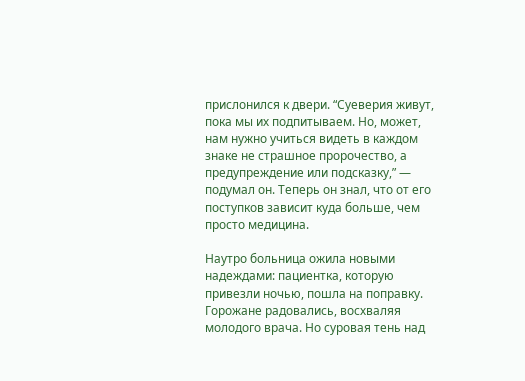прислонился к двери. “Суеверия живут, пока мы их подпитываем. Но, может, нам нужно учиться видеть в каждом знаке не страшное пророчество, а предупреждение или подсказку,” — подумал он. Теперь он знал, что от его поступков зависит куда больше, чем просто медицина.

Наутро больница ожила новыми надеждами: пациентка, которую привезли ночью, пошла на поправку. Горожане радовались, восхваляя молодого врача. Но суровая тень над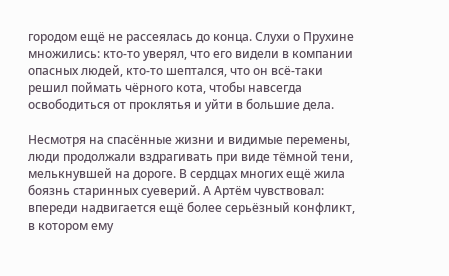городом ещё не рассеялась до конца. Слухи о Прухине множились: кто-то уверял, что его видели в компании опасных людей, кто-то шептался, что он всё-таки решил поймать чёрного кота, чтобы навсегда освободиться от проклятья и уйти в большие дела.

Несмотря на спасённые жизни и видимые перемены, люди продолжали вздрагивать при виде тёмной тени, мелькнувшей на дороге. В сердцах многих ещё жила боязнь старинных суеверий. А Артём чувствовал: впереди надвигается ещё более серьёзный конфликт, в котором ему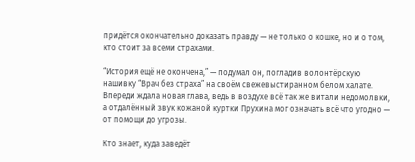придётся окончательно доказать правду — не только о кошке, но и о том, кто стоит за всеми страхами.

“История ещё не окончена,” — подумал он, погладив волонтёрскую нашивку “Врач без страха” на своём свежевыстиранном белом халате. Впереди ждала новая глава, ведь в воздухе всё так же витали недомолвки, а отдалённый звук кожаной куртки Прухина мог означать всё что угодно — от помощи до угрозы.

Кто знает, куда заведёт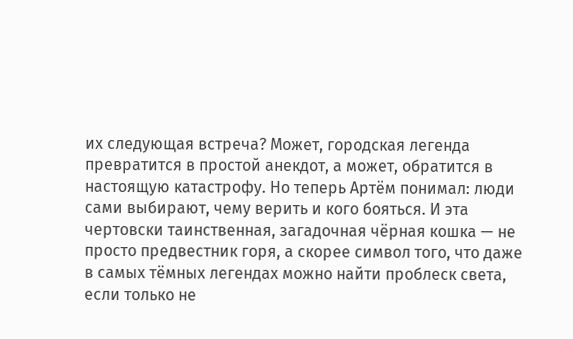их следующая встреча? Может, городская легенда превратится в простой анекдот, а может, обратится в настоящую катастрофу. Но теперь Артём понимал: люди сами выбирают, чему верить и кого бояться. И эта чертовски таинственная, загадочная чёрная кошка — не просто предвестник горя, а скорее символ того, что даже в самых тёмных легендах можно найти проблеск света, если только не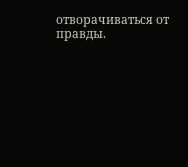отворачиваться от правды.